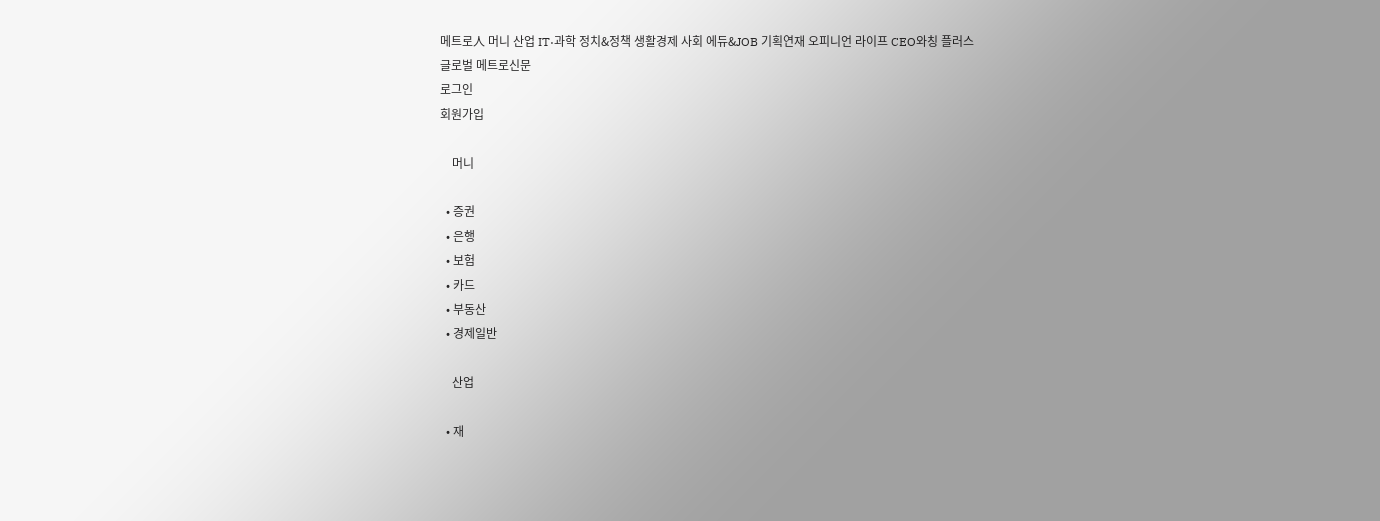메트로人 머니 산업 IT·과학 정치&정책 생활경제 사회 에듀&JOB 기획연재 오피니언 라이프 CEO와칭 플러스
글로벌 메트로신문
로그인
회원가입

    머니

  • 증권
  • 은행
  • 보험
  • 카드
  • 부동산
  • 경제일반

    산업

  • 재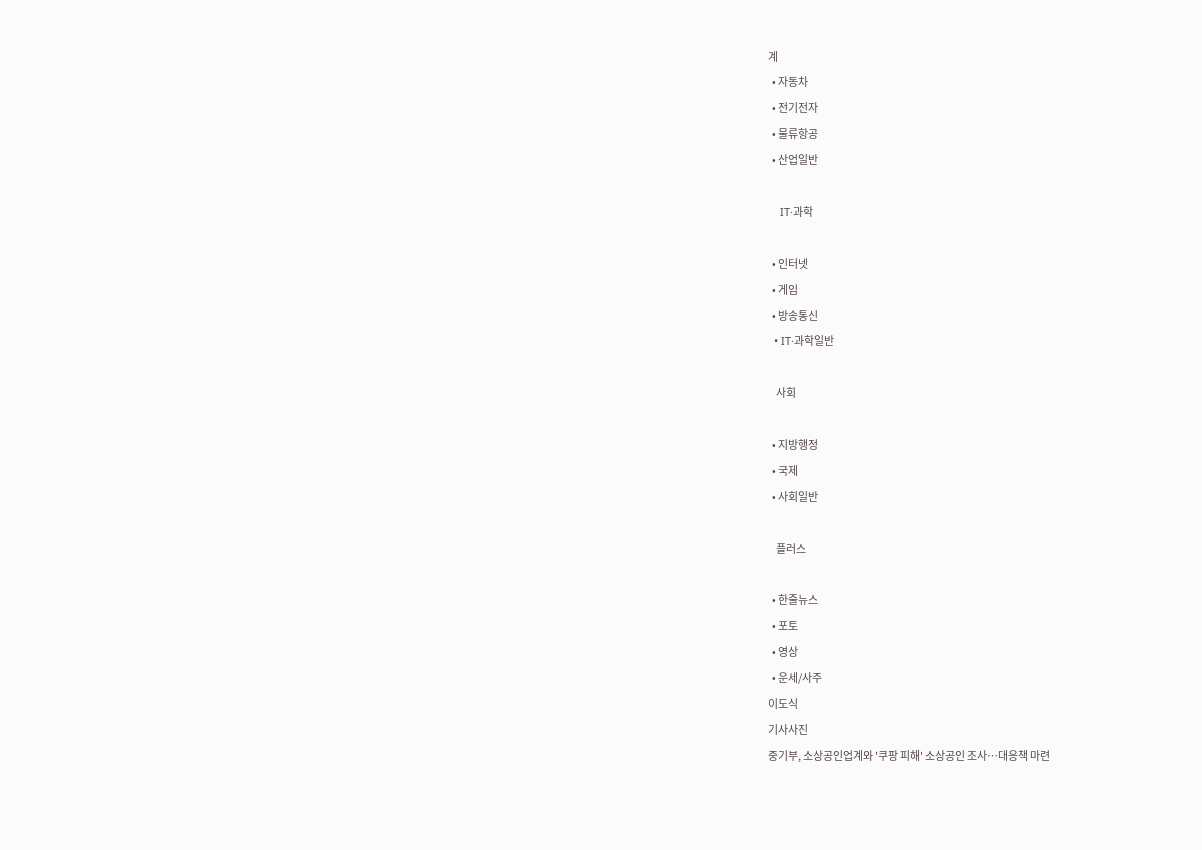계
  • 자동차
  • 전기전자
  • 물류항공
  • 산업일반

    IT·과학

  • 인터넷
  • 게임
  • 방송통신
  • IT·과학일반

    사회

  • 지방행정
  • 국제
  • 사회일반

    플러스

  • 한줄뉴스
  • 포토
  • 영상
  • 운세/사주
이도식
기사사진
중기부, 소상공인업계와 '쿠팡 피해' 소상공인 조사…대응책 마련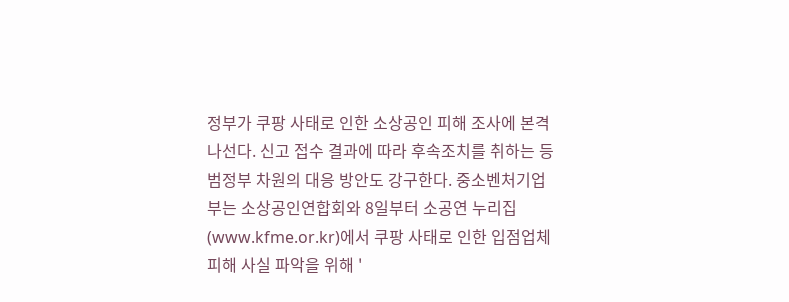정부가 쿠팡 사태로 인한 소상공인 피해 조사에 본격 나선다. 신고 접수 결과에 따라 후속조치를 취하는 등 범정부 차원의 대응 방안도 강구한다. 중소벤처기업부는 소상공인연합회와 8일부터 소공연 누리집(www.kfme.or.kr)에서 쿠팡 사태로 인한 입점업체 피해 사실 파악을 위해 '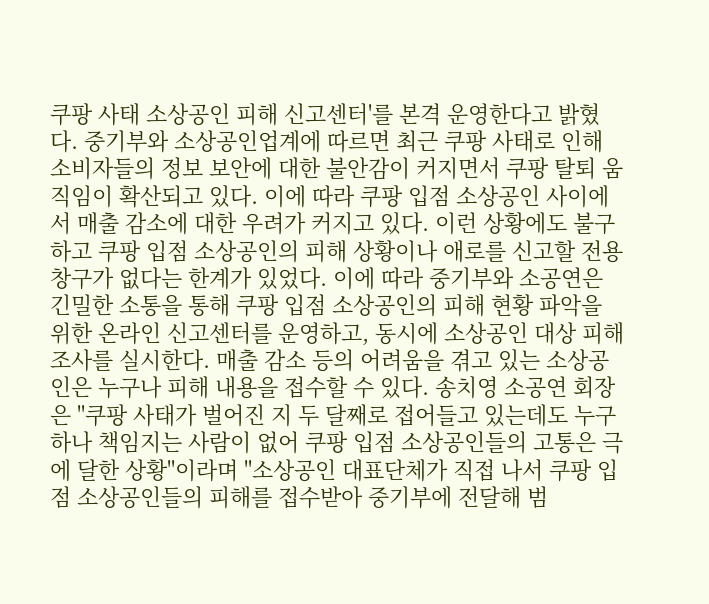쿠팡 사태 소상공인 피해 신고센터'를 본격 운영한다고 밝혔다. 중기부와 소상공인업계에 따르면 최근 쿠팡 사태로 인해 소비자들의 정보 보안에 대한 불안감이 커지면서 쿠팡 탈퇴 움직임이 확산되고 있다. 이에 따라 쿠팡 입점 소상공인 사이에서 매출 감소에 대한 우려가 커지고 있다. 이런 상황에도 불구하고 쿠팡 입점 소상공인의 피해 상황이나 애로를 신고할 전용 창구가 없다는 한계가 있었다. 이에 따라 중기부와 소공연은 긴밀한 소통을 통해 쿠팡 입점 소상공인의 피해 현황 파악을 위한 온라인 신고센터를 운영하고, 동시에 소상공인 대상 피해조사를 실시한다. 매출 감소 등의 어려움을 겪고 있는 소상공인은 누구나 피해 내용을 접수할 수 있다. 송치영 소공연 회장은 "쿠팡 사태가 벌어진 지 두 달째로 접어들고 있는데도 누구 하나 책임지는 사람이 없어 쿠팡 입점 소상공인들의 고통은 극에 달한 상황"이라며 "소상공인 대표단체가 직접 나서 쿠팡 입점 소상공인들의 피해를 접수받아 중기부에 전달해 범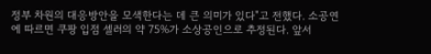정부 차원의 대응방안을 모색한다는 데 큰 의미가 있다"고 전했다. 소공연에 따르면 쿠팡 입점 셀러의 약 75%가 소상공인으로 추정된다. 앞서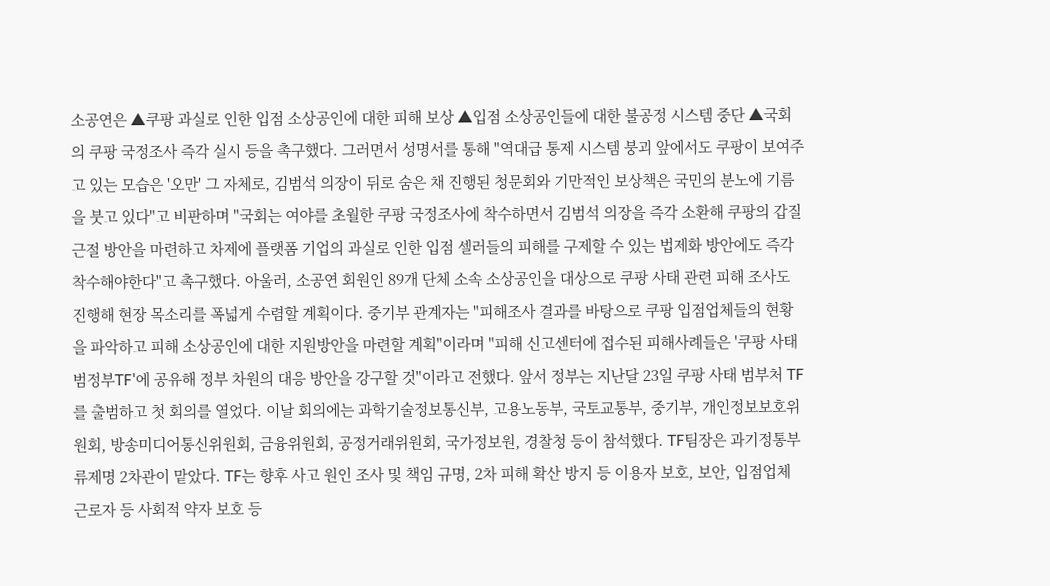소공연은 ▲쿠팡 과실로 인한 입점 소상공인에 대한 피해 보상 ▲입점 소상공인들에 대한 불공정 시스템 중단 ▲국회의 쿠팡 국정조사 즉각 실시 등을 촉구했다. 그러면서 성명서를 통해 "역대급 통제 시스템 붕괴 앞에서도 쿠팡이 보여주고 있는 모습은 '오만' 그 자체로, 김범석 의장이 뒤로 숨은 채 진행된 청문회와 기만적인 보상책은 국민의 분노에 기름을 붓고 있다"고 비판하며 "국회는 여야를 초월한 쿠팡 국정조사에 착수하면서 김범석 의장을 즉각 소환해 쿠팡의 갑질 근절 방안을 마련하고 차제에 플랫폼 기업의 과실로 인한 입점 셀러들의 피해를 구제할 수 있는 법제화 방안에도 즉각 착수해야한다"고 촉구했다. 아울러, 소공연 회원인 89개 단체 소속 소상공인을 대상으로 쿠팡 사태 관련 피해 조사도 진행해 현장 목소리를 폭넓게 수렴할 계획이다. 중기부 관계자는 "피해조사 결과를 바탕으로 쿠팡 입점업체들의 현황을 파악하고 피해 소상공인에 대한 지원방안을 마련할 계획"이라며 "피해 신고센터에 접수된 피해사례들은 '쿠팡 사태 범정부TF'에 공유해 정부 차원의 대응 방안을 강구할 것"이라고 전했다. 앞서 정부는 지난달 23일 쿠팡 사태 범부처 TF를 출범하고 첫 회의를 열었다. 이날 회의에는 과학기술정보통신부, 고용노동부, 국토교통부, 중기부, 개인정보보호위원회, 방송미디어통신위원회, 금융위원회, 공정거래위원회, 국가정보원, 경찰청 등이 참석했다. TF팀장은 과기정통부 류제명 2차관이 맡았다. TF는 향후 사고 원인 조사 및 책임 규명, 2차 피해 확산 방지 등 이용자 보호, 보안, 입점업체 근로자 등 사회적 약자 보호 등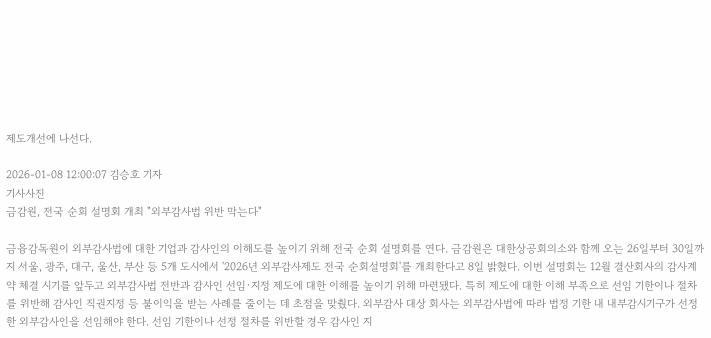제도개선에 나선다.

2026-01-08 12:00:07 김승호 기자
기사사진
금감원, 전국 순회 설명회 개최 "외부감사법 위반 막는다"

금융감독원이 외부감사법에 대한 기업과 감사인의 이해도를 높이기 위해 전국 순회 설명회를 연다. 금감원은 대한상공회의소와 함께 오는 26일부터 30일까지 서울, 광주, 대구, 울산, 부산 등 5개 도시에서 '2026년 외부감사제도 전국 순회설명회'를 개최한다고 8일 밝혔다. 이번 설명회는 12월 결산회사의 감사계약 체결 시기를 앞두고 외부감사법 전반과 감사인 선임·지정 제도에 대한 이해를 높이기 위해 마련됐다. 특히 제도에 대한 이해 부족으로 선임 기한이나 절차를 위반해 감사인 직권지정 등 불이익을 받는 사례를 줄이는 데 초점을 맞췄다. 외부감사 대상 회사는 외부감사법에 따라 법정 기한 내 내부감시기구가 선정한 외부감사인을 선임해야 한다. 선임 기한이나 선정 절차를 위반할 경우 감사인 지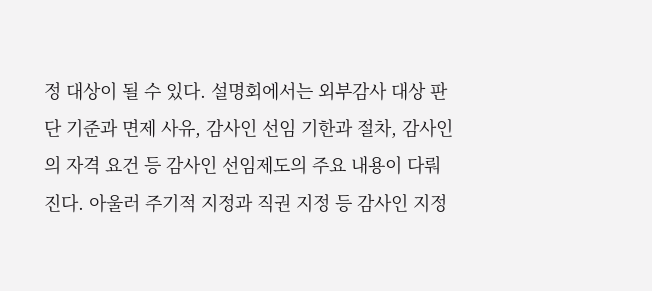정 대상이 될 수 있다. 설명회에서는 외부감사 대상 판단 기준과 면제 사유, 감사인 선임 기한과 절차, 감사인의 자격 요건 등 감사인 선임제도의 주요 내용이 다뤄진다. 아울러 주기적 지정과 직권 지정 등 감사인 지정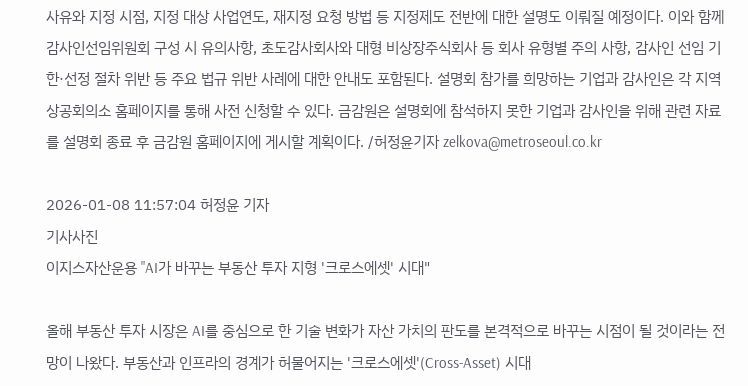사유와 지정 시점, 지정 대상 사업연도, 재지정 요청 방법 등 지정제도 전반에 대한 설명도 이뤄질 예정이다. 이와 함께 감사인선임위원회 구성 시 유의사항, 초도감사회사와 대형 비상장주식회사 등 회사 유형별 주의 사항, 감사인 선임 기한·선정 절차 위반 등 주요 법규 위반 사례에 대한 안내도 포함된다. 설명회 참가를 희망하는 기업과 감사인은 각 지역 상공회의소 홈페이지를 통해 사전 신청할 수 있다. 금감원은 설명회에 참석하지 못한 기업과 감사인을 위해 관련 자료를 설명회 종료 후 금감원 홈페이지에 게시할 계획이다. /허정윤기자 zelkova@metroseoul.co.kr

2026-01-08 11:57:04 허정윤 기자
기사사진
이지스자산운용 "AI가 바꾸는 부동산 투자 지형 '크로스에셋' 시대"

올해 부동산 투자 시장은 AI를 중심으로 한 기술 변화가 자산 가치의 판도를 본격적으로 바꾸는 시점이 될 것이라는 전망이 나왔다. 부동산과 인프라의 경계가 허물어지는 '크로스에셋'(Cross-Asset) 시대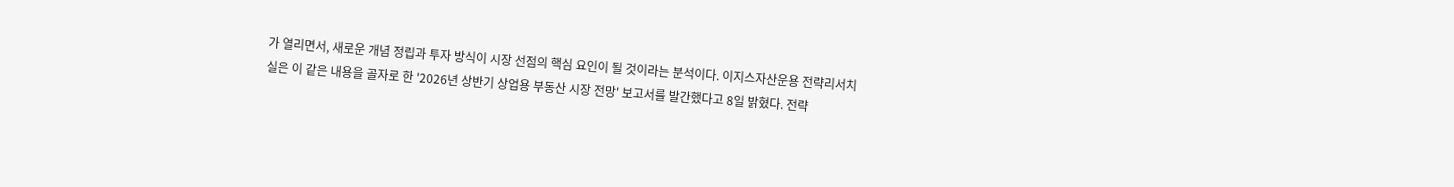가 열리면서, 새로운 개념 정립과 투자 방식이 시장 선점의 핵심 요인이 될 것이라는 분석이다. 이지스자산운용 전략리서치실은 이 같은 내용을 골자로 한 '2026년 상반기 상업용 부동산 시장 전망' 보고서를 발간했다고 8일 밝혔다. 전략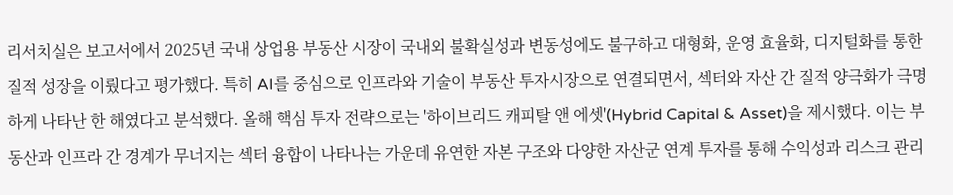리서치실은 보고서에서 2025년 국내 상업용 부동산 시장이 국내외 불확실성과 변동성에도 불구하고 대형화, 운영 효율화, 디지털화를 통한 질적 성장을 이뤘다고 평가했다. 특히 AI를 중심으로 인프라와 기술이 부동산 투자시장으로 연결되면서, 섹터와 자산 간 질적 양극화가 극명하게 나타난 한 해였다고 분석했다. 올해 핵심 투자 전략으로는 '하이브리드 캐피탈 앤 에셋'(Hybrid Capital & Asset)을 제시했다. 이는 부동산과 인프라 간 경계가 무너지는 섹터 융합이 나타나는 가운데 유연한 자본 구조와 다양한 자산군 연계 투자를 통해 수익성과 리스크 관리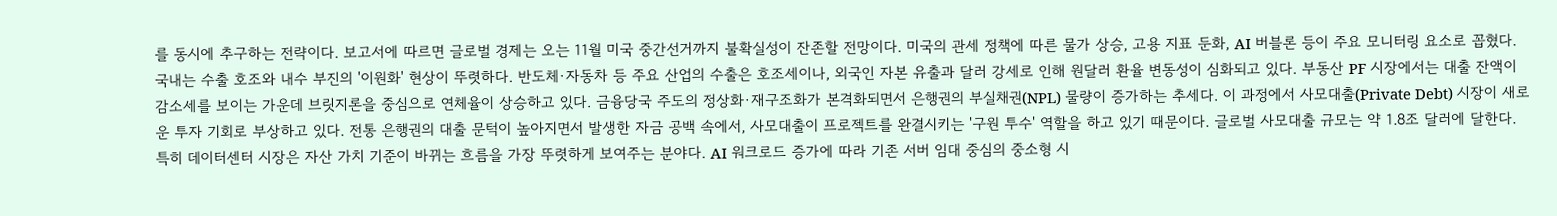를 동시에 추구하는 전략이다. 보고서에 따르면 글로벌 경제는 오는 11월 미국 중간선거까지 불확실성이 잔존할 전망이다. 미국의 관세 정책에 따른 물가 상승, 고용 지표 둔화, AI 버블론 등이 주요 모니터링 요소로 꼽혔다. 국내는 수출 호조와 내수 부진의 '이원화' 현상이 뚜렷하다. 반도체·자동차 등 주요 산업의 수출은 호조세이나, 외국인 자본 유출과 달러 강세로 인해 원달러 환율 변동성이 심화되고 있다. 부동산 PF 시장에서는 대출 잔액이 감소세를 보이는 가운데 브릿지론을 중심으로 연체율이 상승하고 있다. 금융당국 주도의 정상화·재구조화가 본격화되면서 은행권의 부실채권(NPL) 물량이 증가하는 추세다. 이 과정에서 사모대출(Private Debt) 시장이 새로운 투자 기회로 부상하고 있다. 전통 은행권의 대출 문턱이 높아지면서 발생한 자금 공백 속에서, 사모대출이 프로젝트를 완결시키는 '구원 투수' 역할을 하고 있기 때문이다. 글로벌 사모대출 규모는 약 1.8조 달러에 달한다. 특히 데이터센터 시장은 자산 가치 기준이 바뀌는 흐름을 가장 뚜렷하게 보여주는 분야다. AI 워크로드 증가에 따라 기존 서버 임대 중심의 중소형 시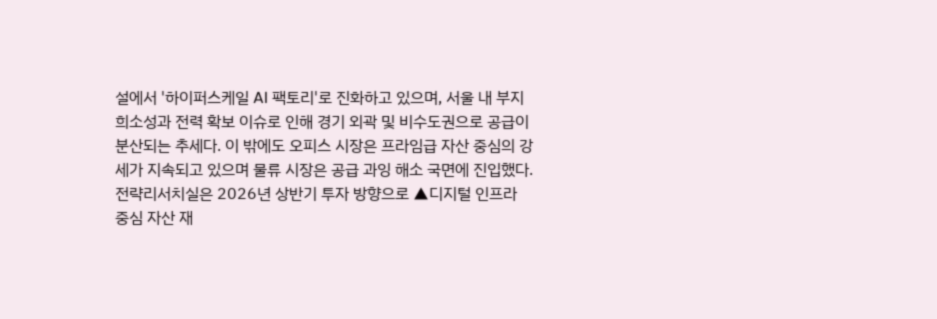설에서 '하이퍼스케일 AI 팩토리'로 진화하고 있으며, 서울 내 부지 희소성과 전력 확보 이슈로 인해 경기 외곽 및 비수도권으로 공급이 분산되는 추세다. 이 밖에도 오피스 시장은 프라임급 자산 중심의 강세가 지속되고 있으며 물류 시장은 공급 과잉 해소 국면에 진입했다. 전략리서치실은 2026년 상반기 투자 방향으로 ▲디지털 인프라 중심 자산 재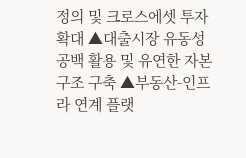정의 및 크로스에셋 투자 확대 ▲대출시장 유동성 공백 활용 및 유연한 자본 구조 구축 ▲부동산-인프라 연계 플랫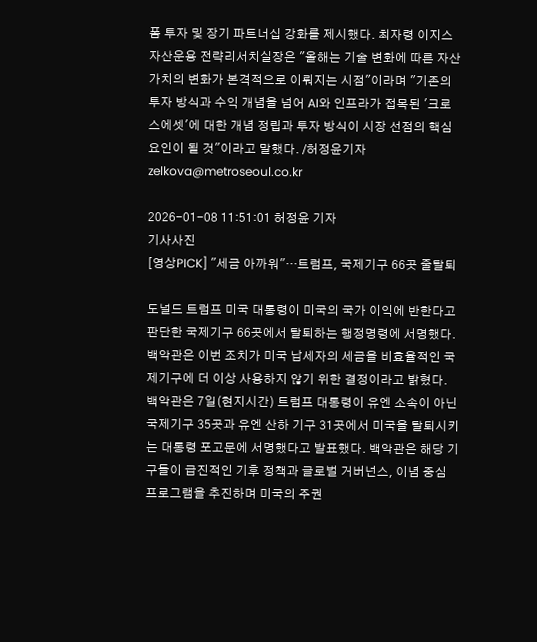폼 투자 및 장기 파트너십 강화를 제시했다. 최자령 이지스자산운용 전략리서치실장은 "올해는 기술 변화에 따른 자산 가치의 변화가 본격적으로 이뤄지는 시점"이라며 "기존의 투자 방식과 수익 개념을 넘어 AI와 인프라가 접목된 '크로스에셋'에 대한 개념 정립과 투자 방식이 시장 선점의 핵심 요인이 될 것"이라고 말했다. /허정윤기자 zelkova@metroseoul.co.kr

2026-01-08 11:51:01 허정윤 기자
기사사진
[영상PICK] "세금 아까워"…트럼프, 국제기구 66곳 줄탈퇴

도널드 트럼프 미국 대통령이 미국의 국가 이익에 반한다고 판단한 국제기구 66곳에서 탈퇴하는 행정명령에 서명했다. 백악관은 이번 조치가 미국 납세자의 세금을 비효율적인 국제기구에 더 이상 사용하지 않기 위한 결정이라고 밝혔다. 백악관은 7일(현지시간) 트럼프 대통령이 유엔 소속이 아닌 국제기구 35곳과 유엔 산하 기구 31곳에서 미국을 탈퇴시키는 대통령 포고문에 서명했다고 발표했다. 백악관은 해당 기구들이 급진적인 기후 정책과 글로벌 거버넌스, 이념 중심 프로그램을 추진하며 미국의 주권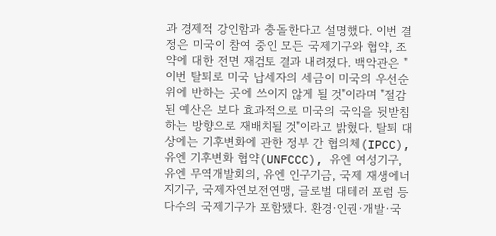과 경제적 강인함과 충돌한다고 설명했다. 이번 결정은 미국이 참여 중인 모든 국제기구와 협약, 조약에 대한 전면 재검토 결과 내려졌다. 백악관은 "이번 탈퇴로 미국 납세자의 세금이 미국의 우선순위에 반하는 곳에 쓰이지 않게 될 것"이라며 "절감된 예산은 보다 효과적으로 미국의 국익을 뒷받침하는 방향으로 재배치될 것"이라고 밝혔다. 탈퇴 대상에는 기후변화에 관한 정부 간 협의체(IPCC), 유엔 기후변화 협약(UNFCCC), 유엔 여성기구, 유엔 무역개발회의, 유엔 인구기금, 국제 재생에너지기구, 국제자연보전연맹, 글로벌 대테러 포럼 등 다수의 국제기구가 포함됐다. 환경·인권·개발·국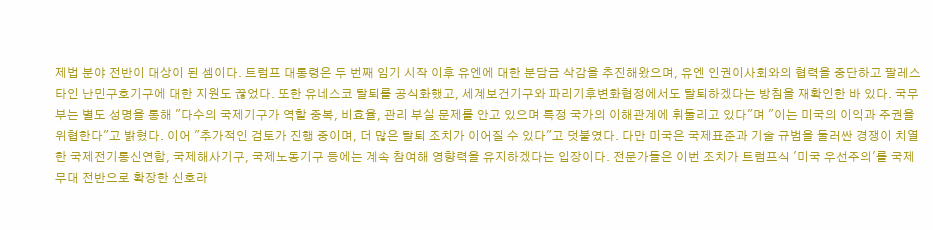제법 분야 전반이 대상이 된 셈이다. 트럼프 대통령은 두 번째 임기 시작 이후 유엔에 대한 분담금 삭감을 추진해왔으며, 유엔 인권이사회와의 협력을 중단하고 팔레스타인 난민구호기구에 대한 지원도 끊었다. 또한 유네스코 탈퇴를 공식화했고, 세계보건기구와 파리기후변화협정에서도 탈퇴하겠다는 방침을 재확인한 바 있다. 국무부는 별도 성명을 통해 "다수의 국제기구가 역할 중복, 비효율, 관리 부실 문제를 안고 있으며 특정 국가의 이해관계에 휘둘리고 있다"며 "이는 미국의 이익과 주권을 위협한다"고 밝혔다. 이어 "추가적인 검토가 진행 중이며, 더 많은 탈퇴 조치가 이어질 수 있다"고 덧붙였다. 다만 미국은 국제표준과 기술 규범을 둘러싼 경쟁이 치열한 국제전기통신연합, 국제해사기구, 국제노동기구 등에는 계속 참여해 영향력을 유지하겠다는 입장이다. 전문가들은 이번 조치가 트럼프식 '미국 우선주의'를 국제무대 전반으로 확장한 신호라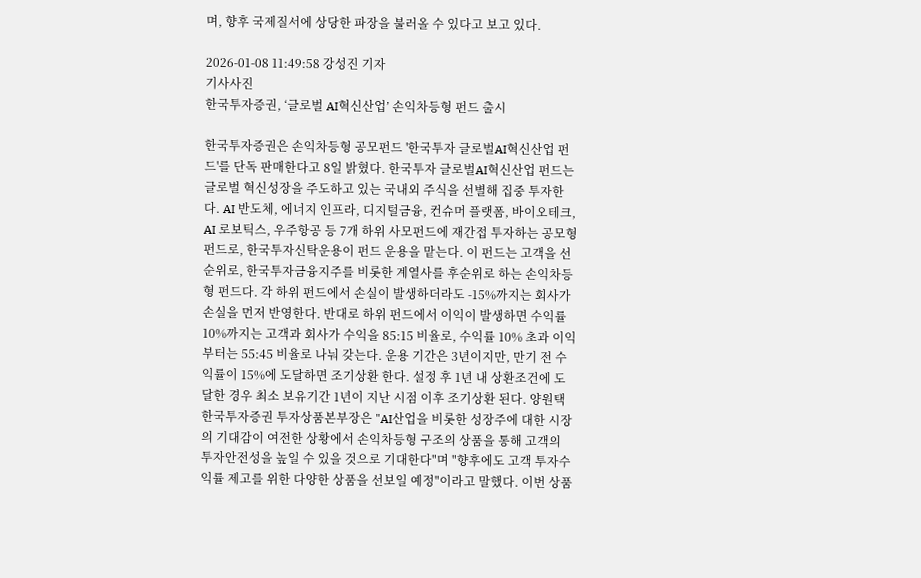며, 향후 국제질서에 상당한 파장을 불러올 수 있다고 보고 있다.

2026-01-08 11:49:58 강성진 기자
기사사진
한국투자증권, ‘글로벌 AI혁신산업’ 손익차등형 펀드 출시

한국투자증권은 손익차등형 공모펀드 '한국투자 글로벌AI혁신산업 펀드'를 단독 판매한다고 8일 밝혔다. 한국투자 글로벌AI혁신산업 펀드는 글로벌 혁신성장을 주도하고 있는 국내외 주식을 선별해 집중 투자한다. AI 반도체, 에너지 인프라, 디지털금융, 컨슈머 플랫폼, 바이오테크, AI 로보틱스, 우주항공 등 7개 하위 사모펀드에 재간접 투자하는 공모형 펀드로, 한국투자신탁운용이 펀드 운용을 맡는다. 이 펀드는 고객을 선순위로, 한국투자금융지주를 비롯한 계열사를 후순위로 하는 손익차등형 펀드다. 각 하위 펀드에서 손실이 발생하더라도 -15%까지는 회사가 손실을 먼저 반영한다. 반대로 하위 펀드에서 이익이 발생하면 수익률 10%까지는 고객과 회사가 수익을 85:15 비율로, 수익률 10% 초과 이익부터는 55:45 비율로 나눠 갖는다. 운용 기간은 3년이지만, 만기 전 수익률이 15%에 도달하면 조기상환 한다. 설정 후 1년 내 상환조건에 도달한 경우 최소 보유기간 1년이 지난 시점 이후 조기상환 된다. 양원택 한국투자증권 투자상품본부장은 "AI산업을 비롯한 성장주에 대한 시장의 기대감이 여전한 상황에서 손익차등형 구조의 상품을 통해 고객의 투자안전성을 높일 수 있을 것으로 기대한다"며 "향후에도 고객 투자수익률 제고를 위한 다양한 상품을 선보일 예정"이라고 말했다. 이번 상품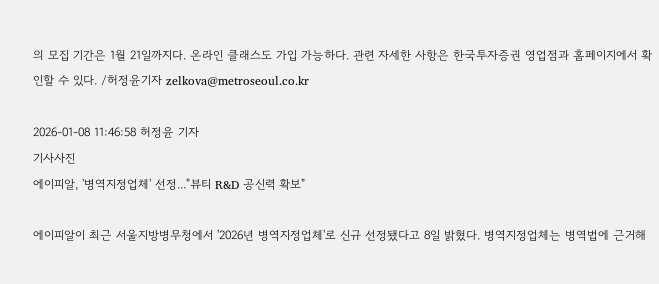의 모집 기간은 1월 21일까지다. 온라인 클래스도 가입 가능하다. 관련 자세한 사항은 한국투자증권 영업점과 홈페이지에서 확인할 수 있다. /허정윤기자 zelkova@metroseoul.co.kr

2026-01-08 11:46:58 허정윤 기자
기사사진
에이피알, '병역지정업체' 선정..."뷰티 R&D 공신력 확보"

에이피알이 최근 서울지방병무청에서 '2026년 병역지정업체'로 신규 선정됐다고 8일 밝혔다. 병역지정업체는 병역법에 근거해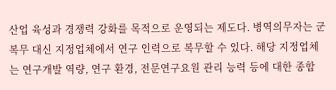산업 육성과 경쟁력 강화를 목적으로 운영되는 제도다. 병역의무자는 군 복무 대신 지정업체에서 연구 인력으로 복무할 수 있다. 해당 지정업체는 연구개발 역량, 연구 환경, 전문연구요원 관리 능력 등에 대한 종합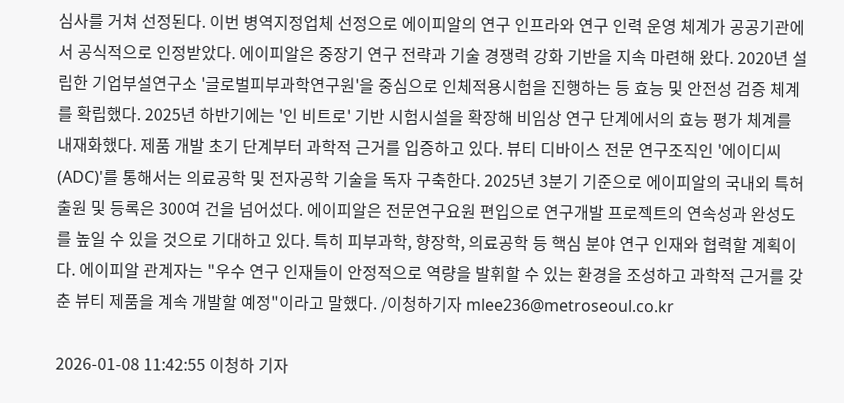심사를 거쳐 선정된다. 이번 병역지정업체 선정으로 에이피알의 연구 인프라와 연구 인력 운영 체계가 공공기관에서 공식적으로 인정받았다. 에이피알은 중장기 연구 전략과 기술 경쟁력 강화 기반을 지속 마련해 왔다. 2020년 설립한 기업부설연구소 '글로벌피부과학연구원'을 중심으로 인체적용시험을 진행하는 등 효능 및 안전성 검증 체계를 확립했다. 2025년 하반기에는 '인 비트로' 기반 시험시설을 확장해 비임상 연구 단계에서의 효능 평가 체계를 내재화했다. 제품 개발 초기 단계부터 과학적 근거를 입증하고 있다. 뷰티 디바이스 전문 연구조직인 '에이디씨(ADC)'를 통해서는 의료공학 및 전자공학 기술을 독자 구축한다. 2025년 3분기 기준으로 에이피알의 국내외 특허 출원 및 등록은 300여 건을 넘어섰다. 에이피알은 전문연구요원 편입으로 연구개발 프로젝트의 연속성과 완성도를 높일 수 있을 것으로 기대하고 있다. 특히 피부과학, 향장학, 의료공학 등 핵심 분야 연구 인재와 협력할 계획이다. 에이피알 관계자는 "우수 연구 인재들이 안정적으로 역량을 발휘할 수 있는 환경을 조성하고 과학적 근거를 갖춘 뷰티 제품을 계속 개발할 예정"이라고 말했다. /이청하기자 mlee236@metroseoul.co.kr

2026-01-08 11:42:55 이청하 기자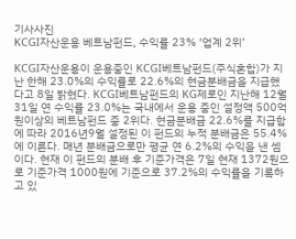기사사진
KCGI자산운용 베트남펀드, 수익률 23% ‘업계 2위’

KCGI자산운용이 운용중인 KCGI베트남펀드(주식혼합)가 지난 한해 23.0%의 수익률로 22.6%의 현금분배금을 지급했다고 8일 밝혔다. KCGI베트남펀드의 KG제로인 지난해 12월 31일 연 수익률 23.0%는 국내에서 운용 중인 설정액 500억원이상의 베트남펀드 중 2위다. 현금분배금 22.6%를 지급함에 따라 2016년9월 설정된 이 펀드의 누적 분배금은 55.4%에 이른다. 매년 분배금으로만 평균 연 6.2%의 수익을 낸 셈이다. 현재 이 펀드의 분배 후 기준가격은 7일 현재 1372원으로 기준가격 1000원에 기준으로 37.2%의 수익률을 기록하고 있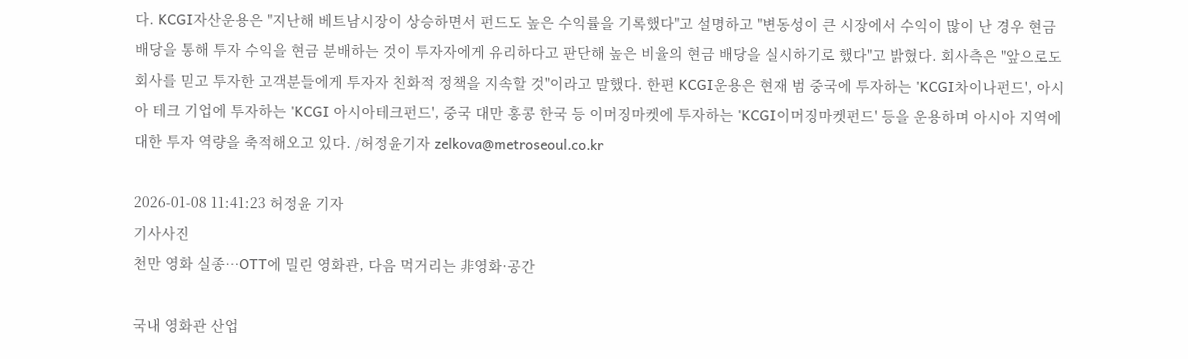다. KCGI자산운용은 "지난해 베트남시장이 상승하면서 펀드도 높은 수익률을 기록했다"고 설명하고 "변동성이 큰 시장에서 수익이 많이 난 경우 현금배당을 통해 투자 수익을 현금 분배하는 것이 투자자에게 유리하다고 판단해 높은 비율의 현금 배당을 실시하기로 했다"고 밝혔다. 회사측은 "앞으로도 회사를 믿고 투자한 고객분들에게 투자자 친화적 정책을 지속할 것"이라고 말했다. 한편 KCGI운용은 현재 범 중국에 투자하는 'KCGI차이나펀드', 아시아 테크 기업에 투자하는 'KCGI 아시아테크펀드', 중국 대만 홍콩 한국 등 이머징마켓에 투자하는 'KCGI이머징마켓펀드' 등을 운용하며 아시아 지역에 대한 투자 역량을 축적해오고 있다. /허정윤기자 zelkova@metroseoul.co.kr

2026-01-08 11:41:23 허정윤 기자
기사사진
천만 영화 실종…OTT에 밀린 영화관, 다음 먹거리는 非영화·공간

국내 영화관 산업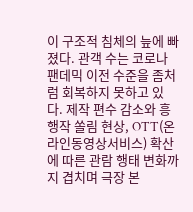이 구조적 침체의 늪에 빠졌다. 관객 수는 코로나 팬데믹 이전 수준을 좀처럼 회복하지 못하고 있다. 제작 편수 감소와 흥행작 쏠림 현상, OTT(온라인동영상서비스) 확산에 따른 관람 행태 변화까지 겹치며 극장 본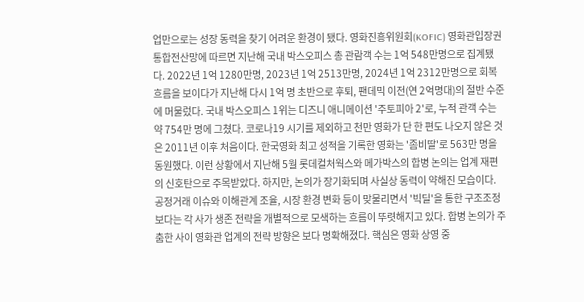업만으로는 성장 동력을 찾기 어려운 환경이 됐다. 영화진흥위원회(KOFIC) 영화관입장권 통합전산망에 따르면 지난해 국내 박스오피스 총 관람객 수는 1억 548만명으로 집계됐다. 2022년 1억 1280만명, 2023년 1억 2513만명, 2024년 1억 2312만명으로 회복 흐름을 보이다가 지난해 다시 1억 명 초반으로 후퇴, 팬데믹 이전(연 2억명대)의 절반 수준에 머물렀다. 국내 박스오피스 1위는 디즈니 애니메이션 '주토피아 2'로, 누적 관객 수는 약 754만 명에 그쳤다. 코로나19 시기를 제외하고 천만 영화가 단 한 편도 나오지 않은 것은 2011년 이후 처음이다. 한국영화 최고 성적을 기록한 영화는 '좀비딸'로 563만 명을 동원했다. 이런 상황에서 지난해 5월 롯데컬처웍스와 메가박스의 합병 논의는 업계 재편의 신호탄으로 주목받았다. 하지만, 논의가 장기화되며 사실상 동력이 약해진 모습이다. 공정거래 이슈와 이해관계 조율, 시장 환경 변화 등이 맞물리면서 '빅딜'을 통한 구조조정보다는 각 사가 생존 전략을 개별적으로 모색하는 흐름이 뚜렷해지고 있다. 합병 논의가 주춤한 사이 영화관 업계의 전략 방향은 보다 명확해졌다. 핵심은 영화 상영 중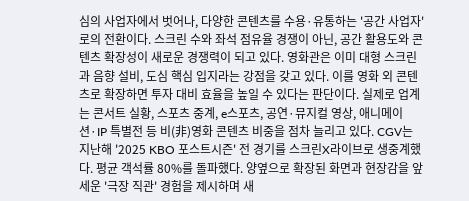심의 사업자에서 벗어나, 다양한 콘텐츠를 수용·유통하는 '공간 사업자'로의 전환이다. 스크린 수와 좌석 점유율 경쟁이 아닌, 공간 활용도와 콘텐츠 확장성이 새로운 경쟁력이 되고 있다. 영화관은 이미 대형 스크린과 음향 설비, 도심 핵심 입지라는 강점을 갖고 있다. 이를 영화 외 콘텐츠로 확장하면 투자 대비 효율을 높일 수 있다는 판단이다. 실제로 업계는 콘서트 실황, 스포츠 중계, e스포츠, 공연·뮤지컬 영상, 애니메이션·IP 특별전 등 비(非)영화 콘텐츠 비중을 점차 늘리고 있다. CGV는 지난해 '2025 KBO 포스트시즌' 전 경기를 스크린X라이브로 생중계했다. 평균 객석률 80%를 돌파했다. 양옆으로 확장된 화면과 현장감을 앞세운 '극장 직관' 경험을 제시하며 새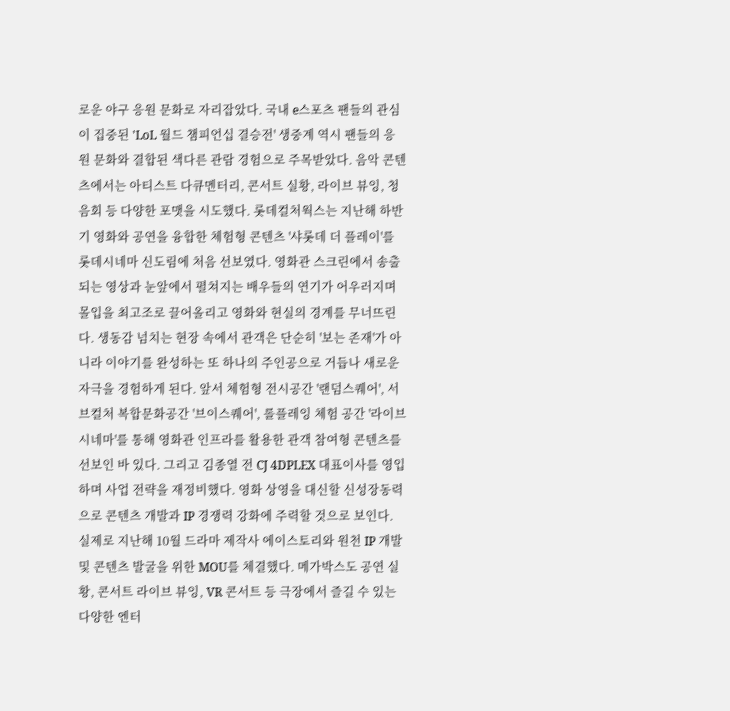로운 야구 응원 문화로 자리잡았다. 국내 e스포츠 팬들의 관심이 집중된 'LoL 월드 챔피언십 결승전' 생중계 역시 팬들의 응원 문화와 결합된 색다른 관람 경험으로 주목받았다. 음악 콘텐츠에서는 아티스트 다큐멘터리, 콘서트 실황, 라이브 뷰잉, 청음회 등 다양한 포맷을 시도했다. 롯데컬처웍스는 지난해 하반기 영화와 공연을 융합한 체험형 콘텐츠 '샤롯데 더 플레이'를 롯데시네마 신도림에 처음 선보였다. 영화관 스크린에서 송출되는 영상과 눈앞에서 펼쳐지는 배우들의 연기가 어우러지며 몰입을 최고조로 끌어올리고 영화와 현실의 경계를 무너뜨린다. 생동감 넘치는 현장 속에서 관객은 단순히 '보는 존재'가 아니라 이야기를 완성하는 또 하나의 주인공으로 거듭나 새로운 자극을 경험하게 된다. 앞서 체험형 전시공간 '랜덤스퀘어', 서브컬처 복합문화공간 '브이스퀘어', 롤플레잉 체험 공간 '라이브시네마'를 통해 영화관 인프라를 활용한 관객 참여형 콘텐츠를 선보인 바 있다. 그리고 김종열 전 CJ 4DPLEX 대표이사를 영입하며 사업 전략을 재정비했다. 영화 상영을 대신할 신성장동력으로 콘텐츠 개발과 IP 경쟁력 강화에 주력할 것으로 보인다. 실제로 지난해 10월 드라마 제작사 에이스토리와 원천 IP 개발 및 콘텐츠 발굴을 위한 MOU를 체결했다. 메가박스도 공연 실황, 콘서트 라이브 뷰잉, VR 콘서트 등 극장에서 즐길 수 있는 다양한 엔터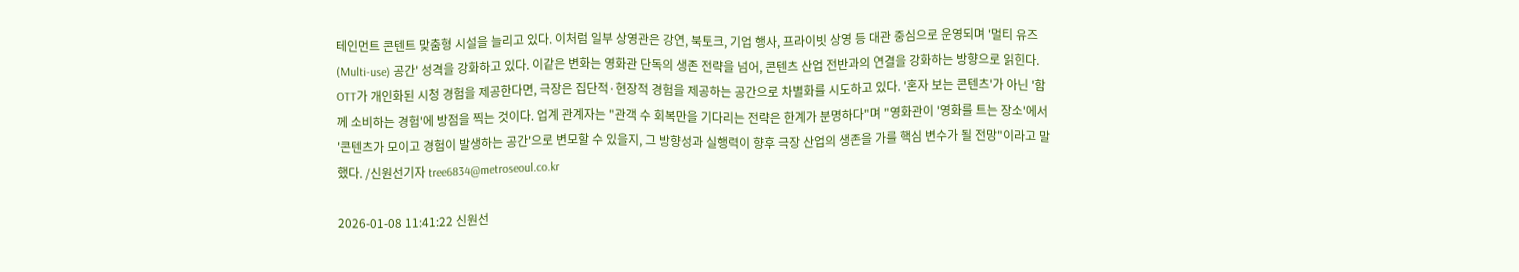테인먼트 콘텐트 맞춤형 시설을 늘리고 있다. 이처럼 일부 상영관은 강연, 북토크, 기업 행사, 프라이빗 상영 등 대관 중심으로 운영되며 '멀티 유즈(Multi-use) 공간' 성격을 강화하고 있다. 이같은 변화는 영화관 단독의 생존 전략을 넘어, 콘텐츠 산업 전반과의 연결을 강화하는 방향으로 읽힌다. OTT가 개인화된 시청 경험을 제공한다면, 극장은 집단적·현장적 경험을 제공하는 공간으로 차별화를 시도하고 있다. '혼자 보는 콘텐츠'가 아닌 '함께 소비하는 경험'에 방점을 찍는 것이다. 업계 관계자는 "관객 수 회복만을 기다리는 전략은 한계가 분명하다"며 "영화관이 '영화를 트는 장소'에서 '콘텐츠가 모이고 경험이 발생하는 공간'으로 변모할 수 있을지, 그 방향성과 실행력이 향후 극장 산업의 생존을 가를 핵심 변수가 될 전망"이라고 말했다. /신원선기자 tree6834@metroseoul.co.kr

2026-01-08 11:41:22 신원선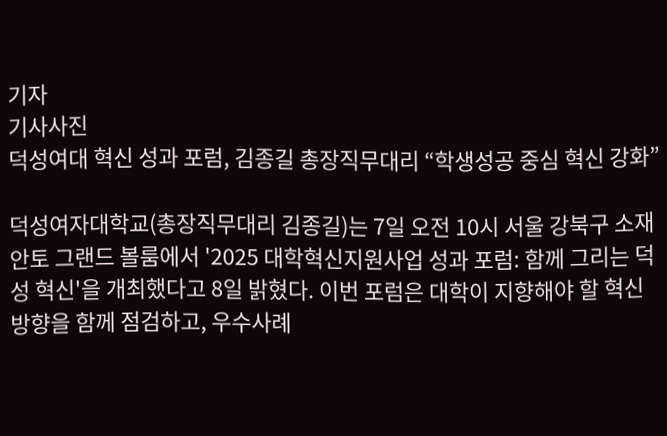기자
기사사진
덕성여대 혁신 성과 포럼, 김종길 총장직무대리 “학생성공 중심 혁신 강화”

덕성여자대학교(총장직무대리 김종길)는 7일 오전 10시 서울 강북구 소재 안토 그랜드 볼룸에서 '2025 대학혁신지원사업 성과 포럼: 함께 그리는 덕성 혁신'을 개최했다고 8일 밝혔다. 이번 포럼은 대학이 지향해야 할 혁신 방향을 함께 점검하고, 우수사례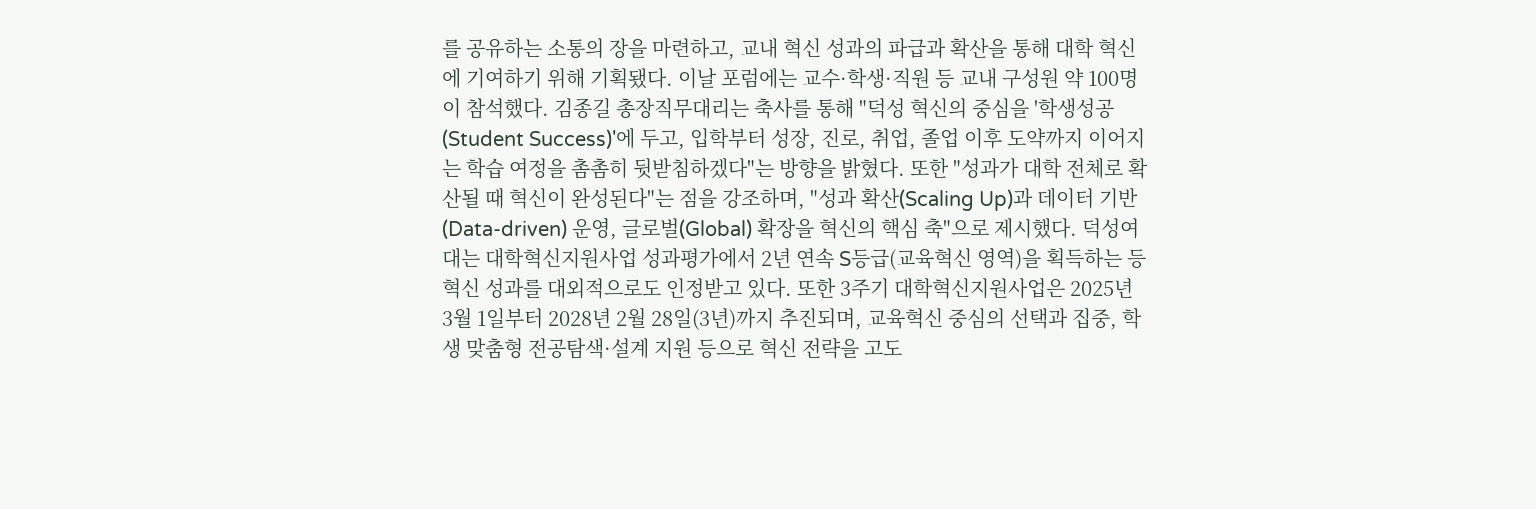를 공유하는 소통의 장을 마련하고, 교내 혁신 성과의 파급과 확산을 통해 대학 혁신에 기여하기 위해 기획됐다. 이날 포럼에는 교수·학생·직원 등 교내 구성원 약 100명이 참석했다. 김종길 총장직무대리는 축사를 통해 "덕성 혁신의 중심을 '학생성공(Student Success)'에 두고, 입학부터 성장, 진로, 취업, 졸업 이후 도약까지 이어지는 학습 여정을 촘촘히 뒷받침하겠다"는 방향을 밝혔다. 또한 "성과가 대학 전체로 확산될 때 혁신이 완성된다"는 점을 강조하며, "성과 확산(Scaling Up)과 데이터 기반(Data-driven) 운영, 글로벌(Global) 확장을 혁신의 핵심 축"으로 제시했다. 덕성여대는 대학혁신지원사업 성과평가에서 2년 연속 S등급(교육혁신 영역)을 획득하는 등 혁신 성과를 대외적으로도 인정받고 있다. 또한 3주기 대학혁신지원사업은 2025년 3월 1일부터 2028년 2월 28일(3년)까지 추진되며, 교육혁신 중심의 선택과 집중, 학생 맞춤형 전공탐색·설계 지원 등으로 혁신 전략을 고도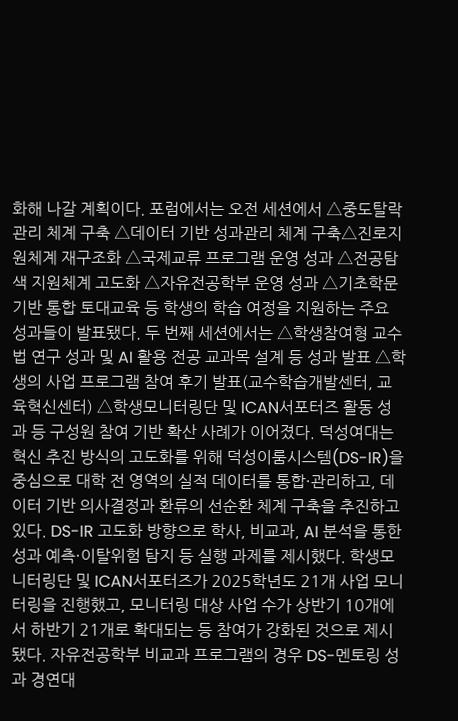화해 나갈 계획이다. 포럼에서는 오전 세션에서 △중도탈락 관리 체계 구축 △데이터 기반 성과관리 체계 구축△진로지원체계 재구조화 △국제교류 프로그램 운영 성과 △전공탐색 지원체계 고도화 △자유전공학부 운영 성과 △기초학문 기반 통합 토대교육 등 학생의 학습 여정을 지원하는 주요 성과들이 발표됐다. 두 번째 세션에서는 △학생참여형 교수법 연구 성과 및 AI 활용 전공 교과목 설계 등 성과 발표 △학생의 사업 프로그램 참여 후기 발표(교수학습개발센터, 교육혁신센터) △학생모니터링단 및 ICAN서포터즈 활동 성과 등 구성원 참여 기반 확산 사례가 이어졌다. 덕성여대는 혁신 추진 방식의 고도화를 위해 덕성이룸시스템(DS-IR)을 중심으로 대학 전 영역의 실적 데이터를 통합·관리하고, 데이터 기반 의사결정과 환류의 선순환 체계 구축을 추진하고 있다. DS-IR 고도화 방향으로 학사, 비교과, AI 분석을 통한 성과 예측·이탈위험 탐지 등 실행 과제를 제시했다. 학생모니터링단 및 ICAN서포터즈가 2025학년도 21개 사업 모니터링을 진행했고, 모니터링 대상 사업 수가 상반기 10개에서 하반기 21개로 확대되는 등 참여가 강화된 것으로 제시됐다. 자유전공학부 비교과 프로그램의 경우 DS-멘토링 성과 경연대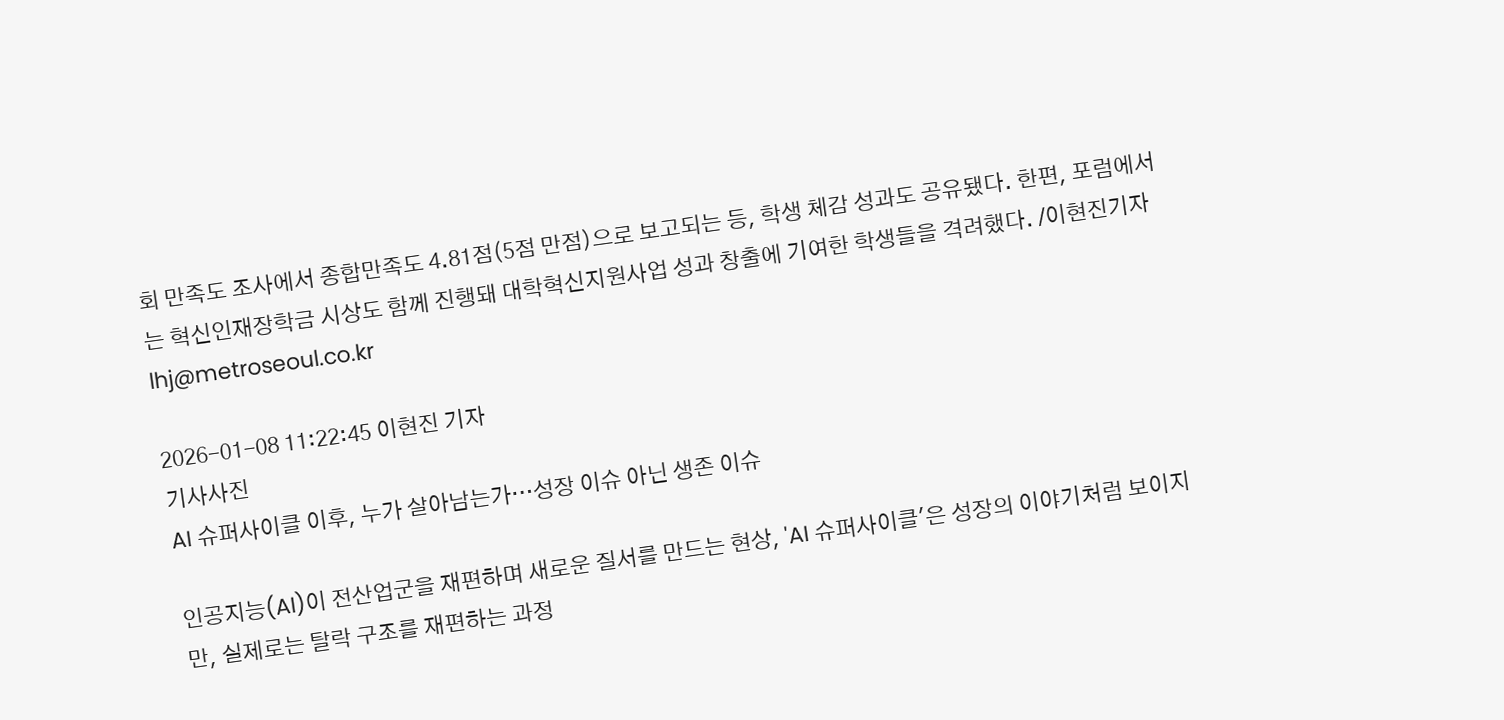회 만족도 조사에서 종합만족도 4.81점(5점 만점)으로 보고되는 등, 학생 체감 성과도 공유됐다. 한편, 포럼에서는 혁신인재장학금 시상도 함께 진행돼 대학혁신지원사업 성과 창출에 기여한 학생들을 격려했다. /이현진기자 lhj@metroseoul.co.kr

2026-01-08 11:22:45 이현진 기자
기사사진
AI 슈퍼사이클 이후, 누가 살아남는가…성장 이슈 아닌 생존 이슈

인공지능(AI)이 전산업군을 재편하며 새로운 질서를 만드는 현상, 'AI 슈퍼사이클'은 성장의 이야기처럼 보이지만, 실제로는 탈락 구조를 재편하는 과정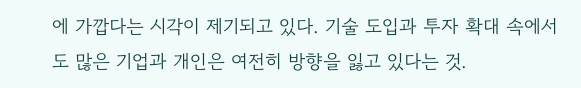에 가깝다는 시각이 제기되고 있다. 기술 도입과 투자 확대 속에서도 많은 기업과 개인은 여전히 방향을 잃고 있다는 것.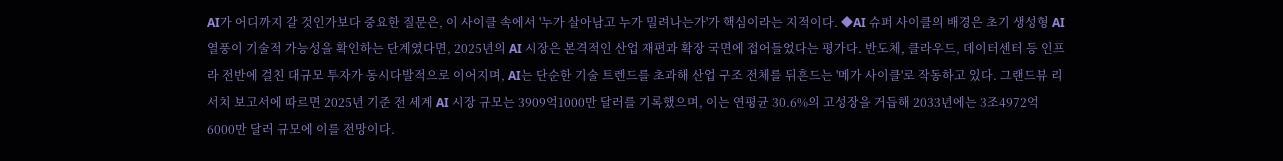AI가 어디까지 갈 것인가보다 중요한 질문은, 이 사이클 속에서 '누가 살아남고 누가 밀려나는가'가 핵심이라는 지적이다. ◆AI 슈퍼 사이클의 배경은 초기 생성형 AI 열풍이 기술적 가능성을 확인하는 단계였다면, 2025년의 AI 시장은 본격적인 산업 재편과 확장 국면에 접어들었다는 평가다. 반도체, 클라우드, 데이터센터 등 인프라 전반에 걸친 대규모 투자가 동시다발적으로 이어지며, AI는 단순한 기술 트렌드를 초과해 산업 구조 전체를 뒤흔드는 '메가 사이클'로 작동하고 있다. 그랜드뷰 리서치 보고서에 따르면 2025년 기준 전 세계 AI 시장 규모는 3909억1000만 달러를 기록했으며, 이는 연평균 30.6%의 고성장을 거듭해 2033년에는 3조4972억6000만 달러 규모에 이를 전망이다.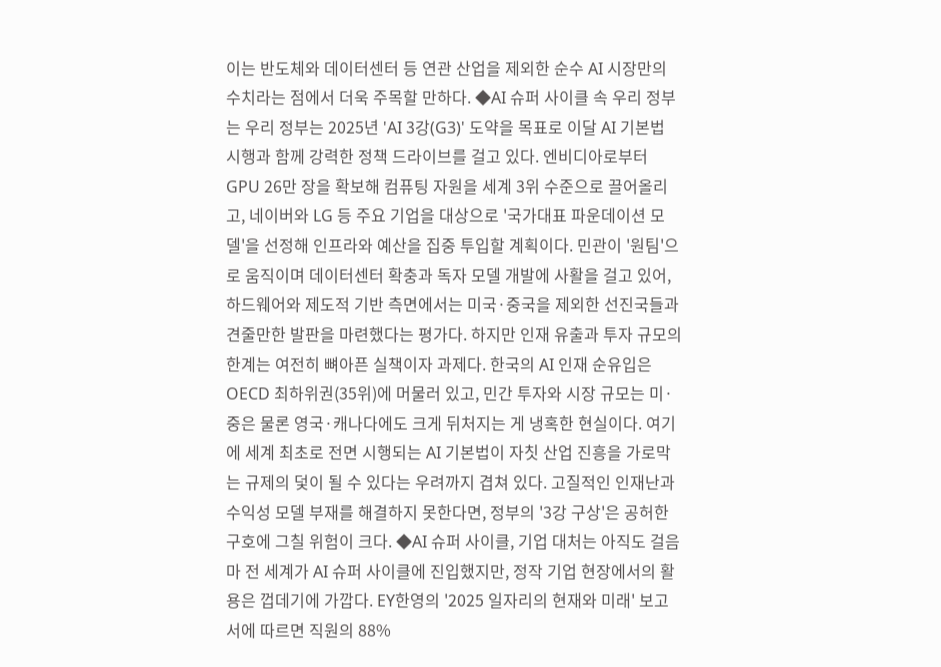이는 반도체와 데이터센터 등 연관 산업을 제외한 순수 AI 시장만의 수치라는 점에서 더욱 주목할 만하다. ◆AI 슈퍼 사이클 속 우리 정부는 우리 정부는 2025년 'AI 3강(G3)' 도약을 목표로 이달 AI 기본법 시행과 함께 강력한 정책 드라이브를 걸고 있다. 엔비디아로부터 GPU 26만 장을 확보해 컴퓨팅 자원을 세계 3위 수준으로 끌어올리고, 네이버와 LG 등 주요 기업을 대상으로 '국가대표 파운데이션 모델'을 선정해 인프라와 예산을 집중 투입할 계획이다. 민관이 '원팀'으로 움직이며 데이터센터 확충과 독자 모델 개발에 사활을 걸고 있어, 하드웨어와 제도적 기반 측면에서는 미국·중국을 제외한 선진국들과 견줄만한 발판을 마련했다는 평가다. 하지만 인재 유출과 투자 규모의 한계는 여전히 뼈아픈 실책이자 과제다. 한국의 AI 인재 순유입은 OECD 최하위권(35위)에 머물러 있고, 민간 투자와 시장 규모는 미·중은 물론 영국·캐나다에도 크게 뒤처지는 게 냉혹한 현실이다. 여기에 세계 최초로 전면 시행되는 AI 기본법이 자칫 산업 진흥을 가로막는 규제의 덫이 될 수 있다는 우려까지 겹쳐 있다. 고질적인 인재난과 수익성 모델 부재를 해결하지 못한다면, 정부의 '3강 구상'은 공허한 구호에 그칠 위험이 크다. ◆AI 슈퍼 사이클, 기업 대처는 아직도 걸음마 전 세계가 AI 슈퍼 사이클에 진입했지만, 정작 기업 현장에서의 활용은 껍데기에 가깝다. EY한영의 '2025 일자리의 현재와 미래' 보고서에 따르면 직원의 88%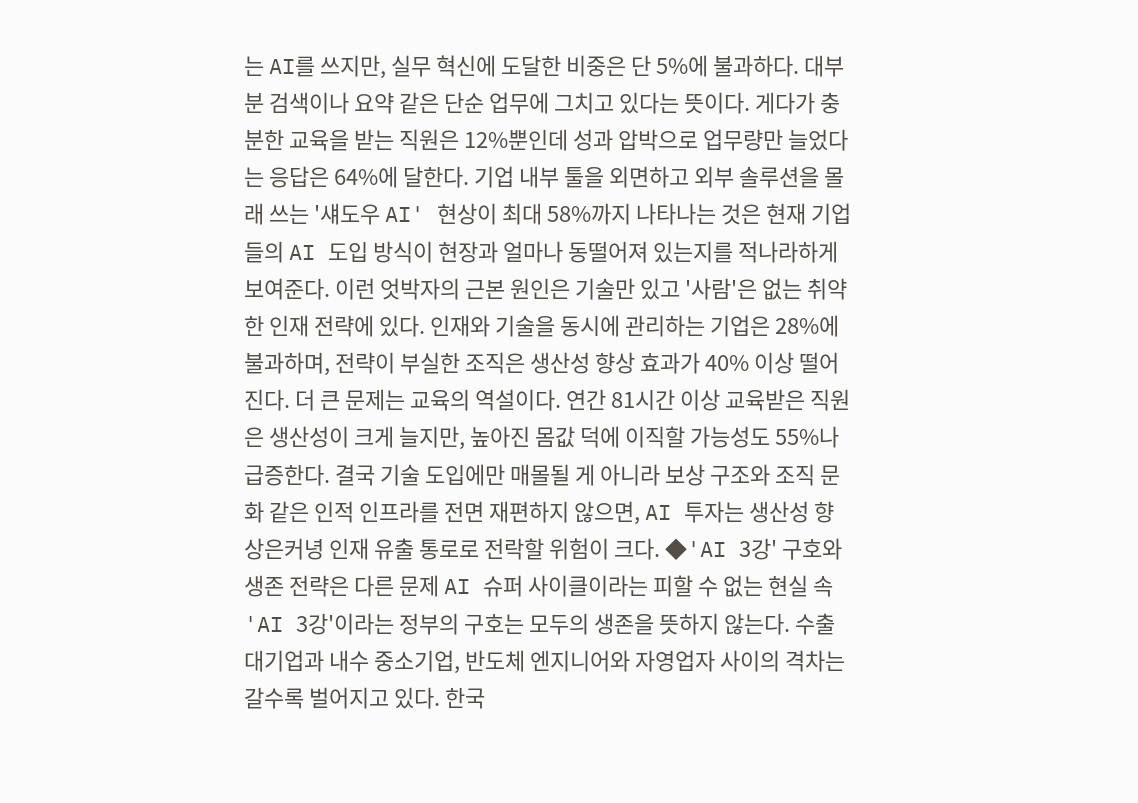는 AI를 쓰지만, 실무 혁신에 도달한 비중은 단 5%에 불과하다. 대부분 검색이나 요약 같은 단순 업무에 그치고 있다는 뜻이다. 게다가 충분한 교육을 받는 직원은 12%뿐인데 성과 압박으로 업무량만 늘었다는 응답은 64%에 달한다. 기업 내부 툴을 외면하고 외부 솔루션을 몰래 쓰는 '섀도우 AI' 현상이 최대 58%까지 나타나는 것은 현재 기업들의 AI 도입 방식이 현장과 얼마나 동떨어져 있는지를 적나라하게 보여준다. 이런 엇박자의 근본 원인은 기술만 있고 '사람'은 없는 취약한 인재 전략에 있다. 인재와 기술을 동시에 관리하는 기업은 28%에 불과하며, 전략이 부실한 조직은 생산성 향상 효과가 40% 이상 떨어진다. 더 큰 문제는 교육의 역설이다. 연간 81시간 이상 교육받은 직원은 생산성이 크게 늘지만, 높아진 몸값 덕에 이직할 가능성도 55%나 급증한다. 결국 기술 도입에만 매몰될 게 아니라 보상 구조와 조직 문화 같은 인적 인프라를 전면 재편하지 않으면, AI 투자는 생산성 향상은커녕 인재 유출 통로로 전락할 위험이 크다. ◆'AI 3강' 구호와 생존 전략은 다른 문제 AI 슈퍼 사이클이라는 피할 수 없는 현실 속 'AI 3강'이라는 정부의 구호는 모두의 생존을 뜻하지 않는다. 수출 대기업과 내수 중소기업, 반도체 엔지니어와 자영업자 사이의 격차는 갈수록 벌어지고 있다. 한국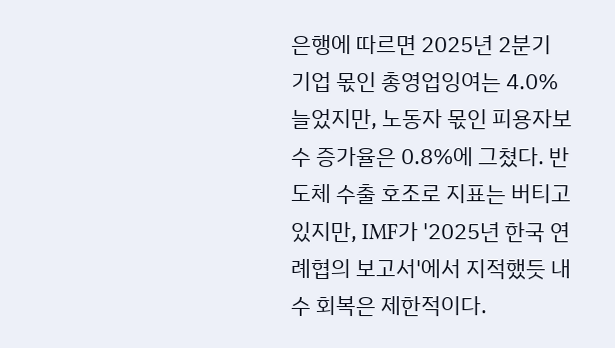은행에 따르면 2025년 2분기 기업 몫인 총영업잉여는 4.0% 늘었지만, 노동자 몫인 피용자보수 증가율은 0.8%에 그쳤다. 반도체 수출 호조로 지표는 버티고 있지만, IMF가 '2025년 한국 연례협의 보고서'에서 지적했듯 내수 회복은 제한적이다.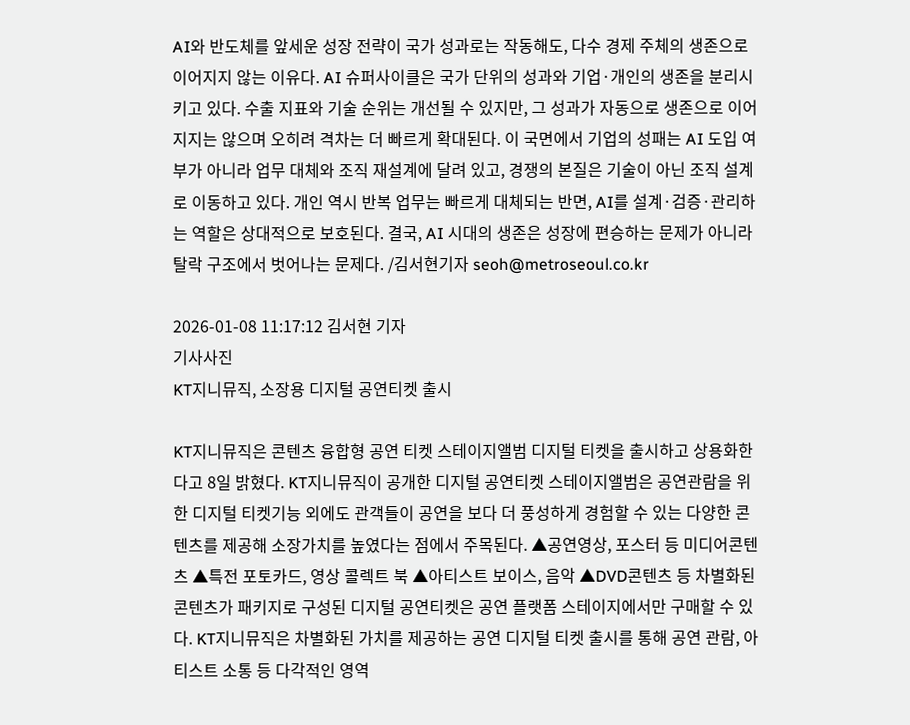AI와 반도체를 앞세운 성장 전략이 국가 성과로는 작동해도, 다수 경제 주체의 생존으로 이어지지 않는 이유다. AI 슈퍼사이클은 국가 단위의 성과와 기업·개인의 생존을 분리시키고 있다. 수출 지표와 기술 순위는 개선될 수 있지만, 그 성과가 자동으로 생존으로 이어지지는 않으며 오히려 격차는 더 빠르게 확대된다. 이 국면에서 기업의 성패는 AI 도입 여부가 아니라 업무 대체와 조직 재설계에 달려 있고, 경쟁의 본질은 기술이 아닌 조직 설계로 이동하고 있다. 개인 역시 반복 업무는 빠르게 대체되는 반면, AI를 설계·검증·관리하는 역할은 상대적으로 보호된다. 결국, AI 시대의 생존은 성장에 편승하는 문제가 아니라 탈락 구조에서 벗어나는 문제다. /김서현기자 seoh@metroseoul.co.kr

2026-01-08 11:17:12 김서현 기자
기사사진
KT지니뮤직, 소장용 디지털 공연티켓 출시

KT지니뮤직은 콘텐츠 융합형 공연 티켓 스테이지앨범 디지털 티켓을 출시하고 상용화한다고 8일 밝혔다. KT지니뮤직이 공개한 디지털 공연티켓 스테이지앨범은 공연관람을 위한 디지털 티켓기능 외에도 관객들이 공연을 보다 더 풍성하게 경험할 수 있는 다양한 콘텐츠를 제공해 소장가치를 높였다는 점에서 주목된다. ▲공연영상, 포스터 등 미디어콘텐츠 ▲특전 포토카드, 영상 콜렉트 북 ▲아티스트 보이스, 음악 ▲DVD콘텐츠 등 차별화된 콘텐츠가 패키지로 구성된 디지털 공연티켓은 공연 플랫폼 스테이지에서만 구매할 수 있다. KT지니뮤직은 차별화된 가치를 제공하는 공연 디지털 티켓 출시를 통해 공연 관람, 아티스트 소통 등 다각적인 영역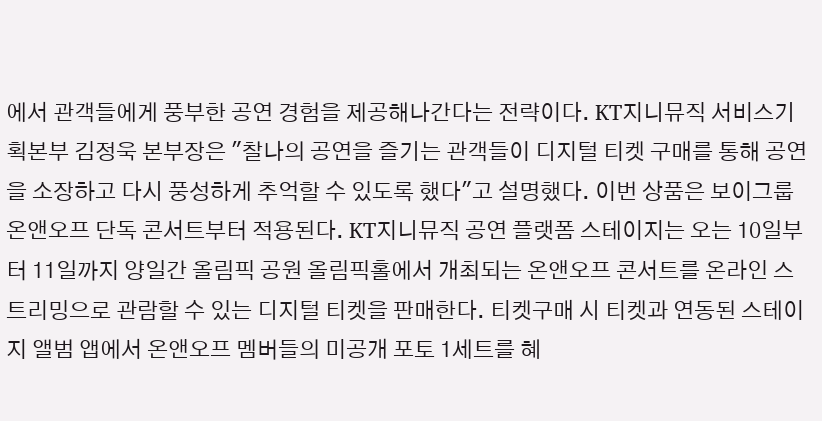에서 관객들에게 풍부한 공연 경험을 제공해나간다는 전략이다. KT지니뮤직 서비스기획본부 김정욱 본부장은 "찰나의 공연을 즐기는 관객들이 디지털 티켓 구매를 통해 공연을 소장하고 다시 풍성하게 추억할 수 있도록 했다"고 설명했다. 이번 상품은 보이그룹 온앤오프 단독 콘서트부터 적용된다. KT지니뮤직 공연 플랫폼 스테이지는 오는 10일부터 11일까지 양일간 올림픽 공원 올림픽홀에서 개최되는 온앤오프 콘서트를 온라인 스트리밍으로 관람할 수 있는 디지털 티켓을 판매한다. 티켓구매 시 티켓과 연동된 스테이지 앨범 앱에서 온앤오프 멤버들의 미공개 포토 1세트를 혜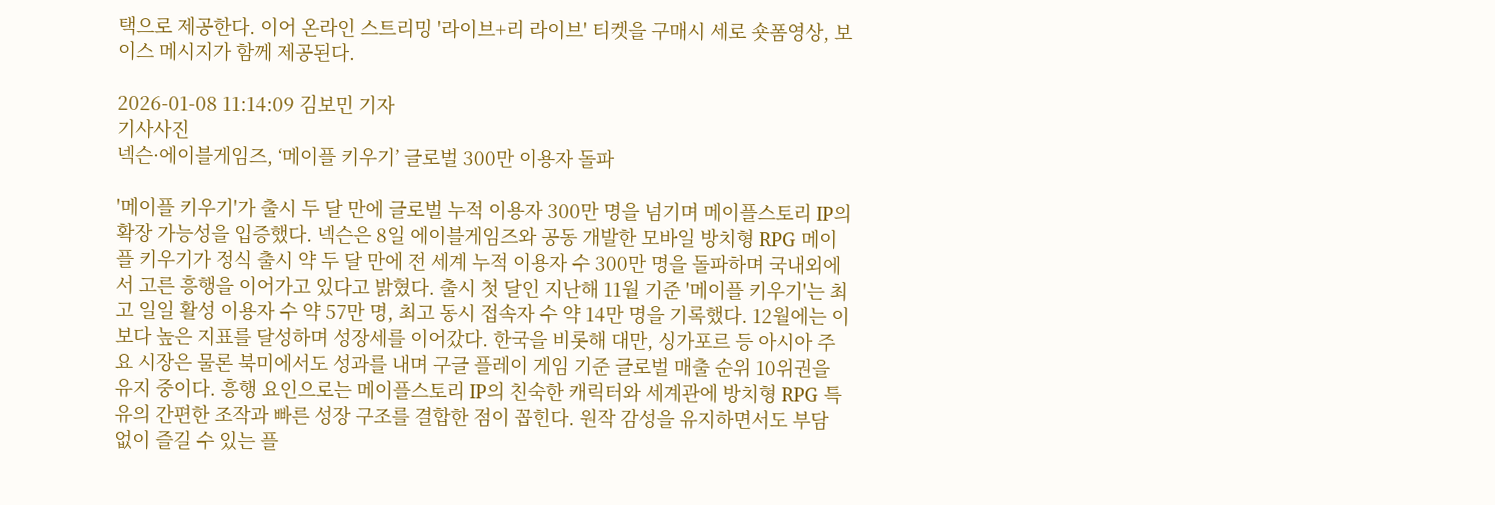택으로 제공한다. 이어 온라인 스트리밍 '라이브+리 라이브' 티켓을 구매시 세로 숏폼영상, 보이스 메시지가 함께 제공된다.

2026-01-08 11:14:09 김보민 기자
기사사진
넥슨·에이블게임즈, ‘메이플 키우기’ 글로벌 300만 이용자 돌파

'메이플 키우기'가 출시 두 달 만에 글로벌 누적 이용자 300만 명을 넘기며 메이플스토리 IP의 확장 가능성을 입증했다. 넥슨은 8일 에이블게임즈와 공동 개발한 모바일 방치형 RPG 메이플 키우기가 정식 출시 약 두 달 만에 전 세계 누적 이용자 수 300만 명을 돌파하며 국내외에서 고른 흥행을 이어가고 있다고 밝혔다. 출시 첫 달인 지난해 11월 기준 '메이플 키우기'는 최고 일일 활성 이용자 수 약 57만 명, 최고 동시 접속자 수 약 14만 명을 기록했다. 12월에는 이보다 높은 지표를 달성하며 성장세를 이어갔다. 한국을 비롯해 대만, 싱가포르 등 아시아 주요 시장은 물론 북미에서도 성과를 내며 구글 플레이 게임 기준 글로벌 매출 순위 10위권을 유지 중이다. 흥행 요인으로는 메이플스토리 IP의 친숙한 캐릭터와 세계관에 방치형 RPG 특유의 간편한 조작과 빠른 성장 구조를 결합한 점이 꼽힌다. 원작 감성을 유지하면서도 부담 없이 즐길 수 있는 플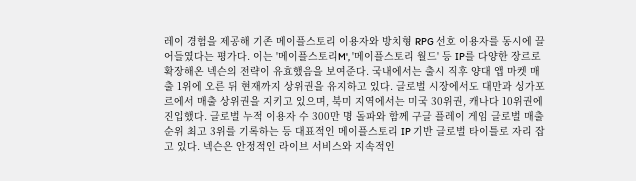레이 경험을 제공해 기존 메이플스토리 이용자와 방치형 RPG 선호 이용자를 동시에 끌어들였다는 평가다. 이는 '메이플스토리M', '메이플스토리 월드' 등 IP를 다양한 장르로 확장해온 넥슨의 전략이 유효했음을 보여준다. 국내에서는 출시 직후 양대 앱 마켓 매출 1위에 오른 뒤 현재까지 상위권을 유지하고 있다. 글로벌 시장에서도 대만과 싱가포르에서 매출 상위권을 지키고 있으며, 북미 지역에서는 미국 30위권, 캐나다 10위권에 진입했다. 글로벌 누적 이용자 수 300만 명 돌파와 함께 구글 플레이 게임 글로벌 매출 순위 최고 3위를 기록하는 등 대표적인 메이플스토리 IP 기반 글로벌 타이틀로 자리 잡고 있다. 넥슨은 안정적인 라이브 서비스와 지속적인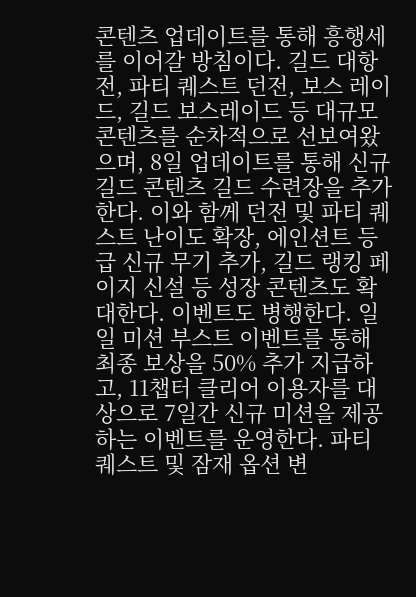콘텐츠 업데이트를 통해 흥행세를 이어갈 방침이다. 길드 대항전, 파티 퀘스트 던전, 보스 레이드, 길드 보스레이드 등 대규모 콘텐츠를 순차적으로 선보여왔으며, 8일 업데이트를 통해 신규 길드 콘텐츠 길드 수련장을 추가한다. 이와 함께 던전 및 파티 퀘스트 난이도 확장, 에인션트 등급 신규 무기 추가, 길드 랭킹 페이지 신설 등 성장 콘텐츠도 확대한다. 이벤트도 병행한다. 일일 미션 부스트 이벤트를 통해 최종 보상을 50% 추가 지급하고, 11챕터 클리어 이용자를 대상으로 7일간 신규 미션을 제공하는 이벤트를 운영한다. 파티 퀘스트 및 잠재 옵션 변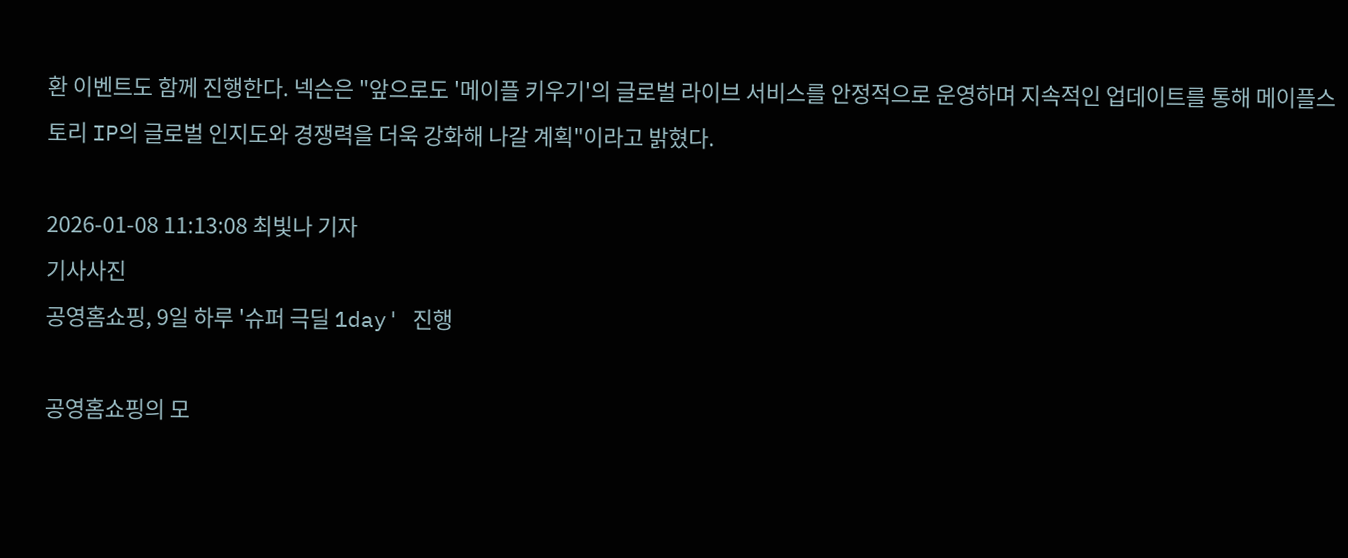환 이벤트도 함께 진행한다. 넥슨은 "앞으로도 '메이플 키우기'의 글로벌 라이브 서비스를 안정적으로 운영하며 지속적인 업데이트를 통해 메이플스토리 IP의 글로벌 인지도와 경쟁력을 더욱 강화해 나갈 계획"이라고 밝혔다.

2026-01-08 11:13:08 최빛나 기자
기사사진
공영홈쇼핑, 9일 하루 '슈퍼 극딜 1day' 진행

공영홈쇼핑의 모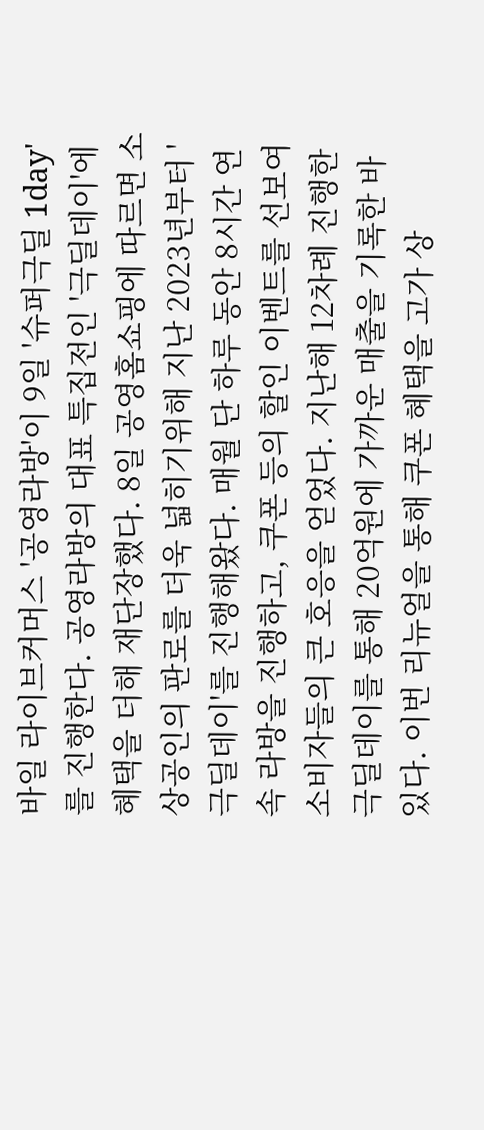바일 라이브커머스 '공영라방'이 9일 '슈퍼극딜 1day'를 진행한다. 공영라방의 대표 특집전인 '극딜데이'에 혜택을 더해 재단장했다. 8일 공영홈쇼핑에 따르면 소상공인의 판로를 더욱 넓히기위해 지난 2023년부터 '극딜데이'를 진행해왔다. 매월 단 하루 동안 8시간 연속 라방을 진행하고, 쿠폰 등의 할인 이벤트를 선보여 소비자들의 큰 호응을 얻었다. 지난해 12차례 진행한 극딜데이를 통해 20억원에 가까운 매출을 기록한 바 있다. 이번 리뉴얼을 통해 쿠폰 혜택을 고가 상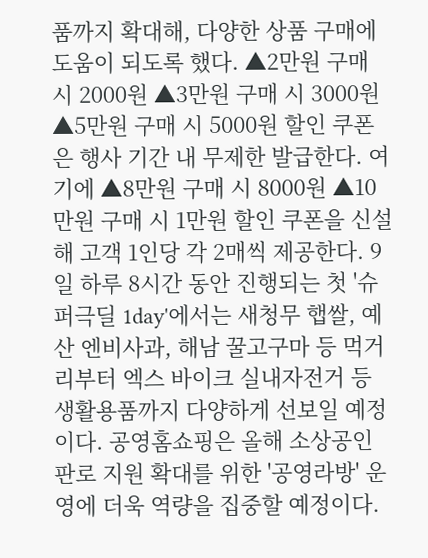품까지 확대해, 다양한 상품 구매에 도움이 되도록 했다. ▲2만원 구매 시 2000원 ▲3만원 구매 시 3000원 ▲5만원 구매 시 5000원 할인 쿠폰은 행사 기간 내 무제한 발급한다. 여기에 ▲8만원 구매 시 8000원 ▲10만원 구매 시 1만원 할인 쿠폰을 신설해 고객 1인당 각 2매씩 제공한다. 9일 하루 8시간 동안 진행되는 첫 '슈퍼극딜 1day'에서는 새청무 햅쌀, 예산 엔비사과, 해남 꿀고구마 등 먹거리부터 엑스 바이크 실내자전거 등 생활용품까지 다양하게 선보일 예정이다. 공영홈쇼핑은 올해 소상공인 판로 지원 확대를 위한 '공영라방' 운영에 더욱 역량을 집중할 예정이다.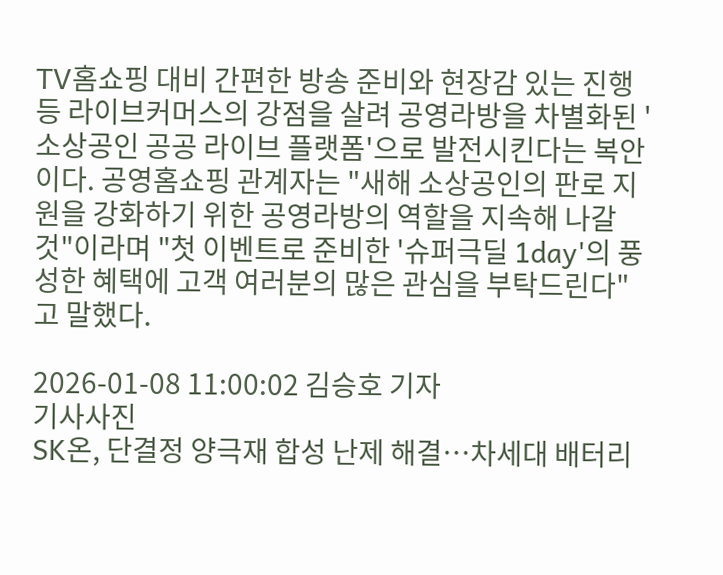TV홈쇼핑 대비 간편한 방송 준비와 현장감 있는 진행 등 라이브커머스의 강점을 살려 공영라방을 차별화된 '소상공인 공공 라이브 플랫폼'으로 발전시킨다는 복안이다. 공영홈쇼핑 관계자는 "새해 소상공인의 판로 지원을 강화하기 위한 공영라방의 역할을 지속해 나갈 것"이라며 "첫 이벤트로 준비한 '슈퍼극딜 1day'의 풍성한 혜택에 고객 여러분의 많은 관심을 부탁드린다"고 말했다.

2026-01-08 11:00:02 김승호 기자
기사사진
SK온, 단결정 양극재 합성 난제 해결…차세대 배터리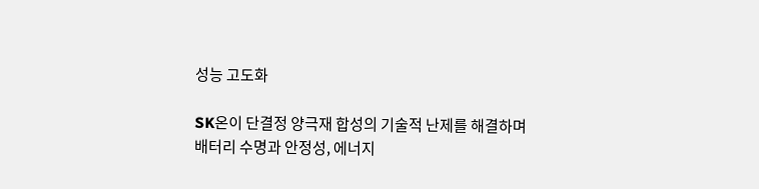성능 고도화

SK온이 단결정 양극재 합성의 기술적 난제를 해결하며 배터리 수명과 안정성, 에너지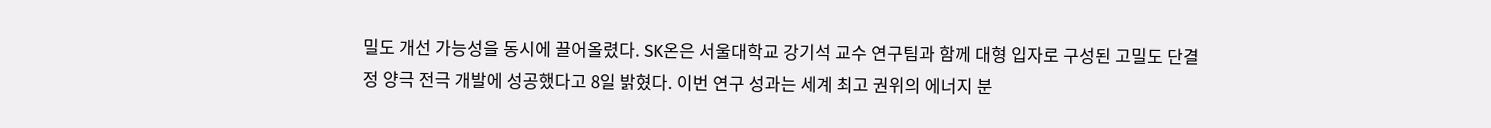밀도 개선 가능성을 동시에 끌어올렸다. SK온은 서울대학교 강기석 교수 연구팀과 함께 대형 입자로 구성된 고밀도 단결정 양극 전극 개발에 성공했다고 8일 밝혔다. 이번 연구 성과는 세계 최고 권위의 에너지 분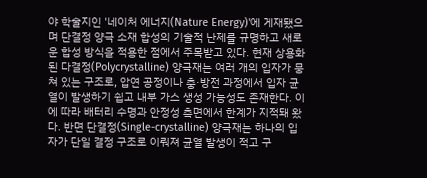야 학술지인 '네이처 에너지(Nature Energy)'에 게재됐으며 단결정 양극 소재 합성의 기술적 난제를 규명하고 새로운 합성 방식을 적용한 점에서 주목받고 있다. 현재 상용화된 다결정(Polycrystalline) 양극재는 여러 개의 입자가 뭉쳐 있는 구조로, 압연 공정이나 충·방전 과정에서 입자 균열이 발생하기 쉽고 내부 가스 생성 가능성도 존재한다. 이에 따라 배터리 수명과 안정성 측면에서 한계가 지적돼 왔다. 반면 단결정(Single-crystalline) 양극재는 하나의 입자가 단일 결정 구조로 이뤄져 균열 발생이 적고 구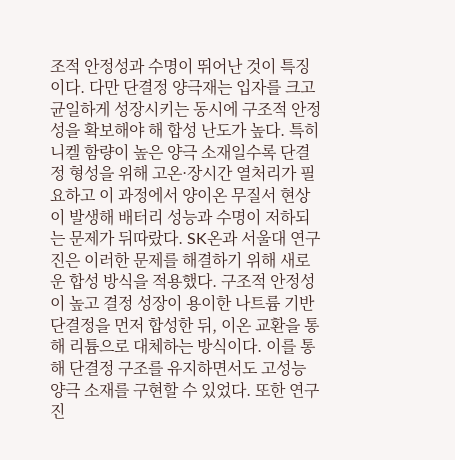조적 안정성과 수명이 뛰어난 것이 특징이다. 다만 단결정 양극재는 입자를 크고 균일하게 성장시키는 동시에 구조적 안정성을 확보해야 해 합성 난도가 높다. 특히 니켈 함량이 높은 양극 소재일수록 단결정 형성을 위해 고온·장시간 열처리가 필요하고 이 과정에서 양이온 무질서 현상이 발생해 배터리 성능과 수명이 저하되는 문제가 뒤따랐다. SK온과 서울대 연구진은 이러한 문제를 해결하기 위해 새로운 합성 방식을 적용했다. 구조적 안정성이 높고 결정 성장이 용이한 나트륨 기반 단결정을 먼저 합성한 뒤, 이온 교환을 통해 리튬으로 대체하는 방식이다. 이를 통해 단결정 구조를 유지하면서도 고성능 양극 소재를 구현할 수 있었다. 또한 연구진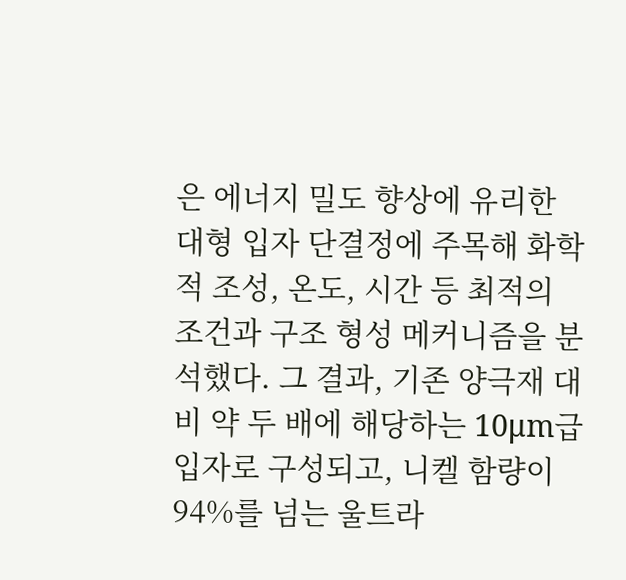은 에너지 밀도 향상에 유리한 대형 입자 단결정에 주목해 화학적 조성, 온도, 시간 등 최적의 조건과 구조 형성 메커니즘을 분석했다. 그 결과, 기존 양극재 대비 약 두 배에 해당하는 10μm급 입자로 구성되고, 니켈 함량이 94%를 넘는 울트라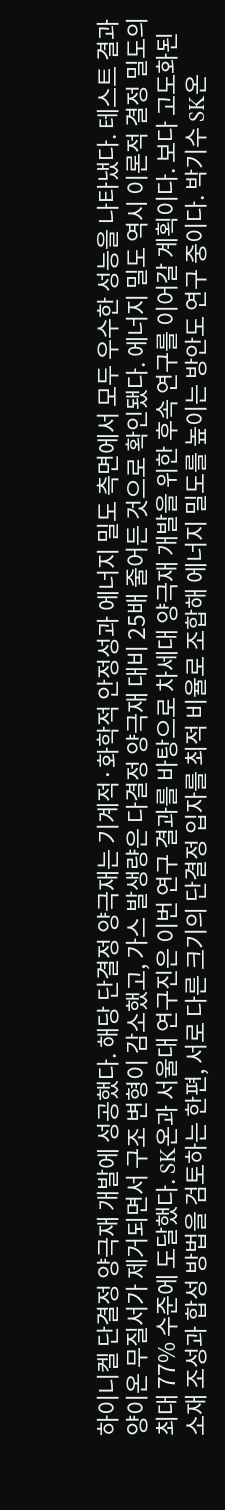하이니켈 단결정 양극재 개발에 성공했다. 해당 단결정 양극재는 기계적·화학적 안정성과 에너지 밀도 측면에서 모두 우수한 성능을 나타냈다. 테스트 결과 양이온 무질서가 제거되면서 구조 변형이 감소했고, 가스 발생량은 다결정 양극재 대비 25배 줄어든 것으로 확인됐다. 에너지 밀도 역시 이론적 결정 밀도의 최대 77% 수준에 도달했다. SK온과 서울대 연구진은 이번 연구 결과를 바탕으로 차세대 양극재 개발을 위한 후속 연구를 이어갈 계획이다. 보다 고도화된 소재 조성과 합성 방법을 검토하는 한편, 서로 다른 크기의 단결정 입자를 최적 비율로 조합해 에너지 밀도를 높이는 방안도 연구 중이다. 박기수 SK온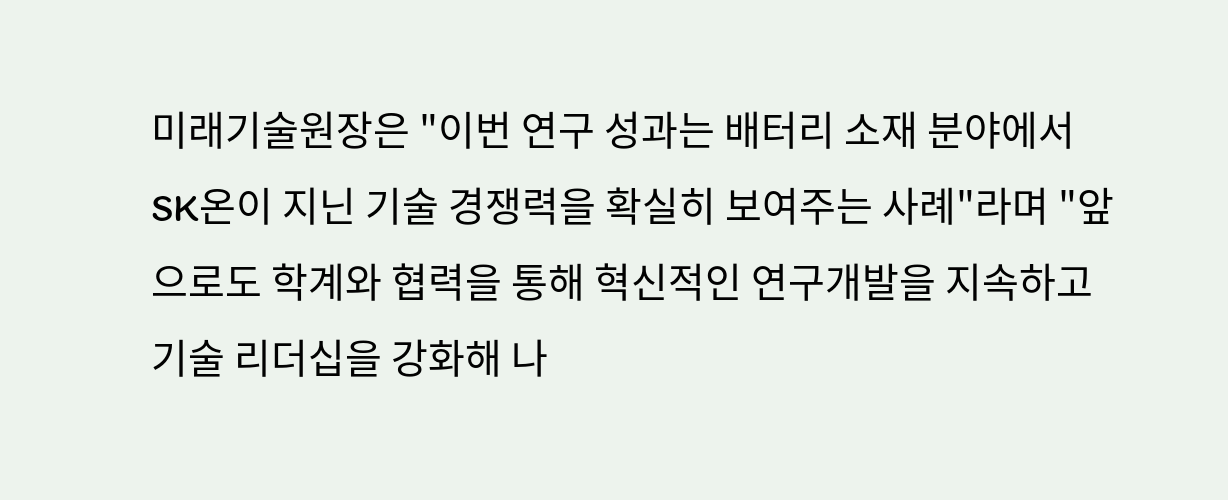미래기술원장은 "이번 연구 성과는 배터리 소재 분야에서 SK온이 지닌 기술 경쟁력을 확실히 보여주는 사례"라며 "앞으로도 학계와 협력을 통해 혁신적인 연구개발을 지속하고 기술 리더십을 강화해 나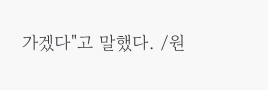가겠다"고 말했다. /원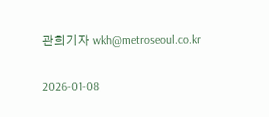관희기자 wkh@metroseoul.co.kr

2026-01-08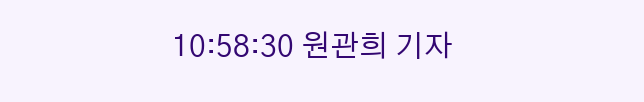10:58:30 원관희 기자